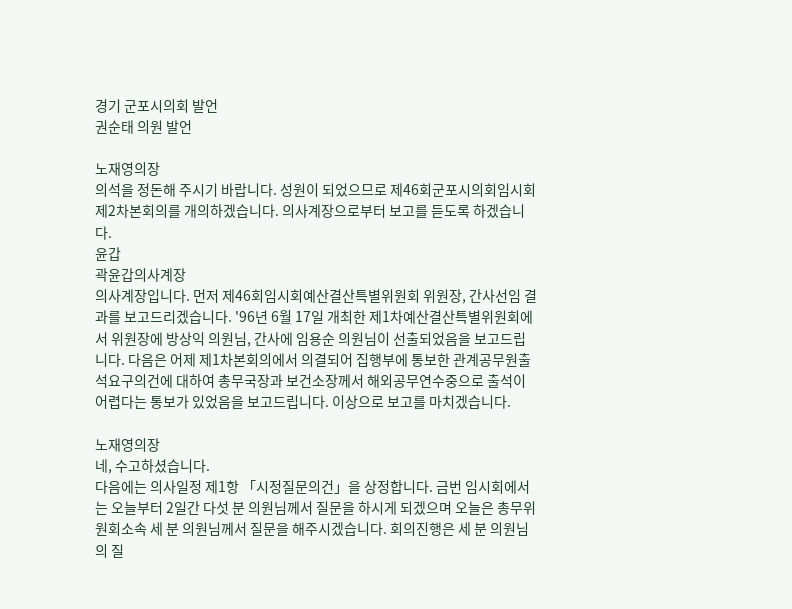경기 군포시의회 발언
권순태 의원 발언

노재영의장
의석을 정돈해 주시기 바랍니다. 성원이 되었으므로 제46회군포시의회임시회제2차본회의를 개의하겠습니다. 의사계장으로부터 보고를 듣도록 하겠습니다.
윤갑
곽윤갑의사계장
의사계장입니다. 먼저 제46회임시회예산결산특별위원회 위원장, 간사선임 결과를 보고드리겠습니다. '96년 6월 17일 개최한 제1차예산결산특별위원회에서 위원장에 방상익 의원님, 간사에 임용순 의원님이 선출되었음을 보고드립니다. 다음은 어제 제1차본회의에서 의결되어 집행부에 통보한 관계공무원출석요구의건에 대하여 총무국장과 보건소장께서 해외공무연수중으로 출석이 어렵다는 통보가 있었음을 보고드립니다. 이상으로 보고를 마치겠습니다.

노재영의장
네, 수고하셨습니다.
다음에는 의사일정 제1항 「시정질문의건」을 상정합니다. 금번 임시회에서는 오늘부터 2일간 다섯 분 의원님께서 질문을 하시게 되겠으며 오늘은 총무위원회소속 세 분 의원님께서 질문을 해주시겠습니다. 회의진행은 세 분 의원님의 질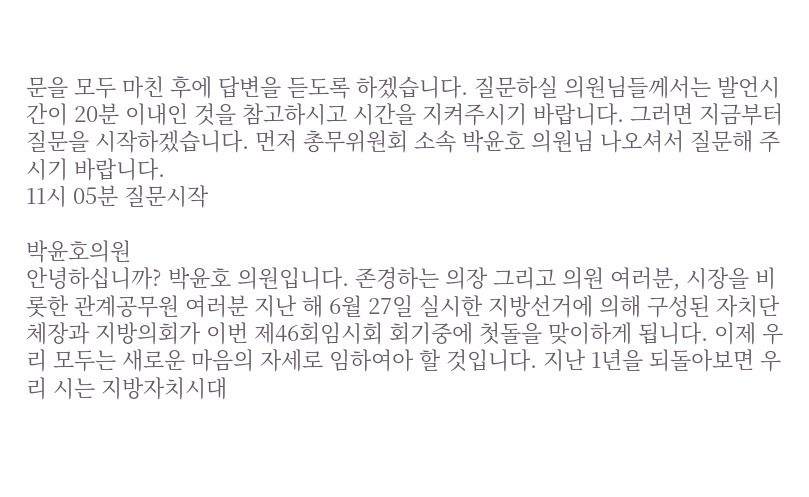문을 모두 마친 후에 답변을 듣도록 하겠습니다. 질문하실 의원님들께서는 발언시간이 20분 이내인 것을 참고하시고 시간을 지켜주시기 바랍니다. 그러면 지금부터 질문을 시작하겠습니다. 먼저 총무위원회 소속 박윤호 의원님 나오셔서 질문해 주시기 바랍니다.
11시 05분 질문시작

박윤호의원
안녕하십니까? 박윤호 의원입니다. 존경하는 의장 그리고 의원 여러분, 시장을 비롯한 관계공무원 여러분 지난 해 6월 27일 실시한 지방선거에 의해 구성된 자치단체장과 지방의회가 이번 제46회임시회 회기중에 첫돌을 맞이하게 됩니다. 이제 우리 모두는 새로운 마음의 자세로 임하여아 할 것입니다. 지난 1년을 되돌아보면 우리 시는 지방자치시대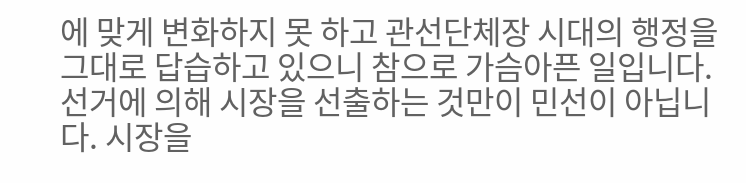에 맞게 변화하지 못 하고 관선단체장 시대의 행정을 그대로 답습하고 있으니 참으로 가슴아픈 일입니다. 선거에 의해 시장을 선출하는 것만이 민선이 아닙니다. 시장을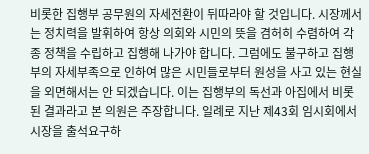비롯한 집행부 공무원의 자세전환이 뒤따라야 할 것입니다. 시장께서는 정치력을 발휘하여 항상 의회와 시민의 뜻을 겸허히 수렴하여 각종 정책을 수립하고 집행해 나가야 합니다. 그럼에도 불구하고 집행부의 자세부족으로 인하여 많은 시민들로부터 원성을 사고 있는 현실을 외면해서는 안 되겠습니다. 이는 집행부의 독선과 아집에서 비롯된 결과라고 본 의원은 주장합니다. 일례로 지난 제43회 임시회에서 시장을 출석요구하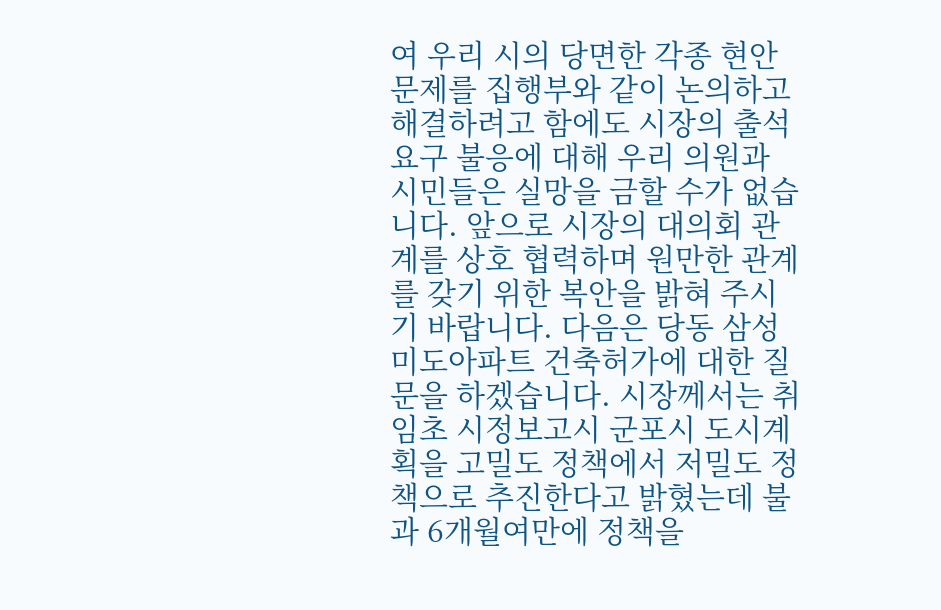여 우리 시의 당면한 각종 현안문제를 집행부와 같이 논의하고 해결하려고 함에도 시장의 출석요구 불응에 대해 우리 의원과 시민들은 실망을 금할 수가 없습니다. 앞으로 시장의 대의회 관계를 상호 협력하며 원만한 관계를 갖기 위한 복안을 밝혀 주시기 바랍니다. 다음은 당동 삼성 미도아파트 건축허가에 대한 질문을 하겠습니다. 시장께서는 취임초 시정보고시 군포시 도시계획을 고밀도 정책에서 저밀도 정책으로 추진한다고 밝혔는데 불과 6개월여만에 정책을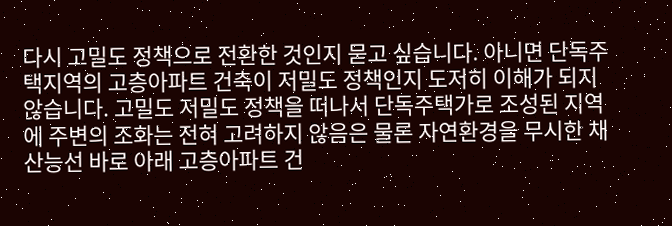다시 고밀도 정책으로 전환한 것인지 묻고 싶습니다. 아니면 단독주택지역의 고층아파트 건축이 저밀도 정책인지 도저히 이해가 되지 않습니다. 고밀도 저밀도 정책을 떠나서 단독주택가로 조성된 지역에 주변의 조화는 전혀 고려하지 않음은 물론 자연환경을 무시한 채 산능선 바로 아래 고층아파트 건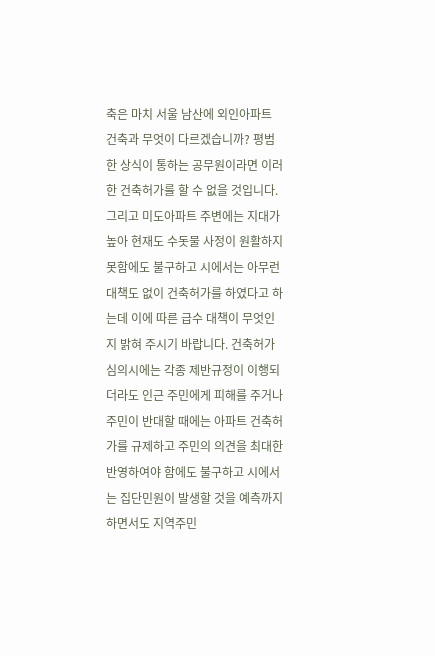축은 마치 서울 남산에 외인아파트 건축과 무엇이 다르겠습니까? 평범한 상식이 통하는 공무원이라면 이러한 건축허가를 할 수 없을 것입니다. 그리고 미도아파트 주변에는 지대가 높아 현재도 수돗물 사정이 원활하지 못함에도 불구하고 시에서는 아무런 대책도 없이 건축허가를 하였다고 하는데 이에 따른 급수 대책이 무엇인지 밝혀 주시기 바랍니다. 건축허가 심의시에는 각종 제반규정이 이행되더라도 인근 주민에게 피해를 주거나 주민이 반대할 때에는 아파트 건축허가를 규제하고 주민의 의견을 최대한 반영하여야 함에도 불구하고 시에서는 집단민원이 발생할 것을 예측까지 하면서도 지역주민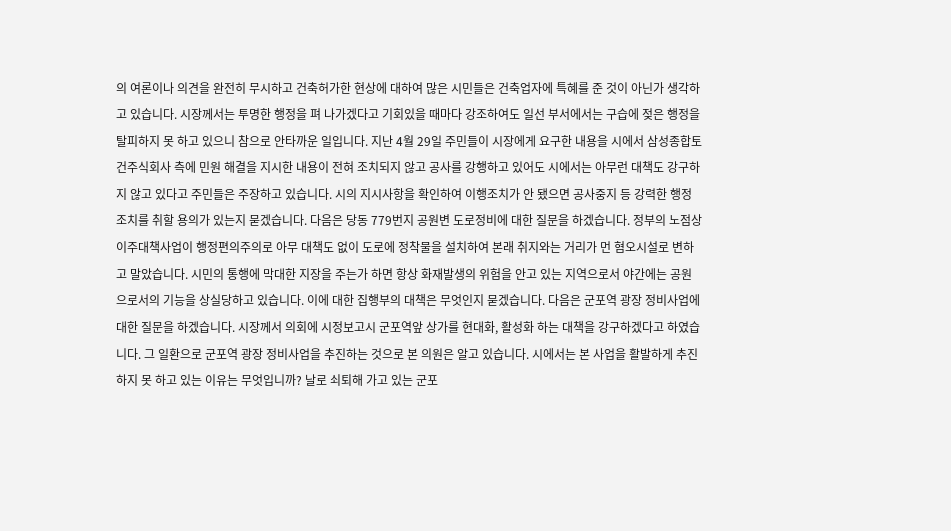의 여론이나 의견을 완전히 무시하고 건축허가한 현상에 대하여 많은 시민들은 건축업자에 특혜를 준 것이 아닌가 생각하고 있습니다. 시장께서는 투명한 행정을 펴 나가겠다고 기회있을 때마다 강조하여도 일선 부서에서는 구습에 젖은 행정을 탈피하지 못 하고 있으니 참으로 안타까운 일입니다. 지난 4월 29일 주민들이 시장에게 요구한 내용을 시에서 삼성종합토건주식회사 측에 민원 해결을 지시한 내용이 전혀 조치되지 않고 공사를 강행하고 있어도 시에서는 아무런 대책도 강구하지 않고 있다고 주민들은 주장하고 있습니다. 시의 지시사항을 확인하여 이행조치가 안 됐으면 공사중지 등 강력한 행정조치를 취할 용의가 있는지 묻겠습니다. 다음은 당동 779번지 공원변 도로정비에 대한 질문을 하겠습니다. 정부의 노점상 이주대책사업이 행정편의주의로 아무 대책도 없이 도로에 정착물을 설치하여 본래 취지와는 거리가 먼 혐오시설로 변하고 말았습니다. 시민의 통행에 막대한 지장을 주는가 하면 항상 화재발생의 위험을 안고 있는 지역으로서 야간에는 공원으로서의 기능을 상실당하고 있습니다. 이에 대한 집행부의 대책은 무엇인지 묻겠습니다. 다음은 군포역 광장 정비사업에 대한 질문을 하겠습니다. 시장께서 의회에 시정보고시 군포역앞 상가를 현대화, 활성화 하는 대책을 강구하겠다고 하였습니다. 그 일환으로 군포역 광장 정비사업을 추진하는 것으로 본 의원은 알고 있습니다. 시에서는 본 사업을 활발하게 추진하지 못 하고 있는 이유는 무엇입니까? 날로 쇠퇴해 가고 있는 군포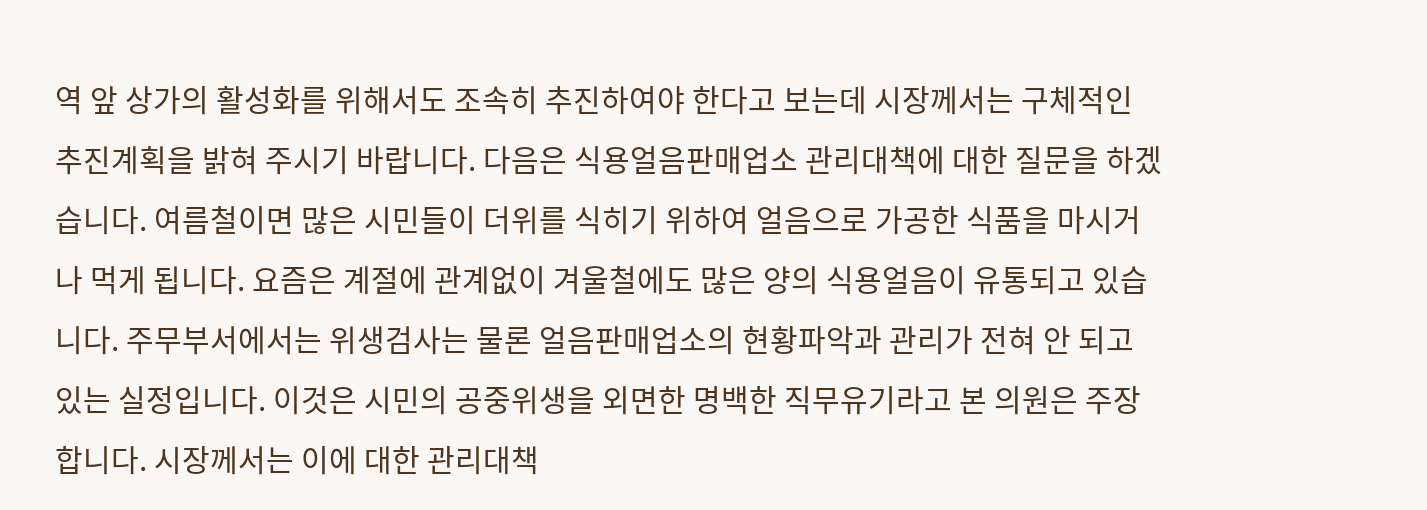역 앞 상가의 활성화를 위해서도 조속히 추진하여야 한다고 보는데 시장께서는 구체적인 추진계획을 밝혀 주시기 바랍니다. 다음은 식용얼음판매업소 관리대책에 대한 질문을 하겠습니다. 여름철이면 많은 시민들이 더위를 식히기 위하여 얼음으로 가공한 식품을 마시거나 먹게 됩니다. 요즘은 계절에 관계없이 겨울철에도 많은 양의 식용얼음이 유통되고 있습니다. 주무부서에서는 위생검사는 물론 얼음판매업소의 현황파악과 관리가 전혀 안 되고 있는 실정입니다. 이것은 시민의 공중위생을 외면한 명백한 직무유기라고 본 의원은 주장합니다. 시장께서는 이에 대한 관리대책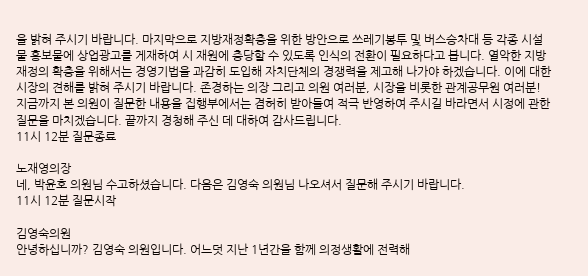을 밝혀 주시기 바랍니다. 마지막으로 지방재정확충을 위한 방안으로 쓰레기봉투 및 버스승차대 등 각종 시설물 홍보물에 상업광고를 게재하여 시 재원에 충당할 수 있도록 인식의 전환이 필요하다고 봅니다. 열악한 지방재정의 확충을 위해서는 경영기법을 과감히 도입해 자치단체의 경쟁력을 제고해 나가야 하겠습니다. 이에 대한 시장의 견해를 밝혀 주시기 바랍니다. 존경하는 의장 그리고 의원 여러분, 시장을 비롯한 관계공무원 여러분! 지금까지 본 의원이 질문한 내용을 집행부에서는 겸허히 받아들여 적극 반영하여 주시길 바라면서 시정에 관한 질문을 마치겠습니다. 끝까지 경청해 주신 데 대하여 감사드립니다.
11시 12분 질문종료

노재영의장
네, 박윤호 의원님 수고하셨습니다. 다음은 김영숙 의원님 나오셔서 질문해 주시기 바랍니다.
11시 12분 질문시작

김영숙의원
안녕하십니까? 김영숙 의원입니다. 어느덧 지난 1년간을 함께 의정생활에 전력해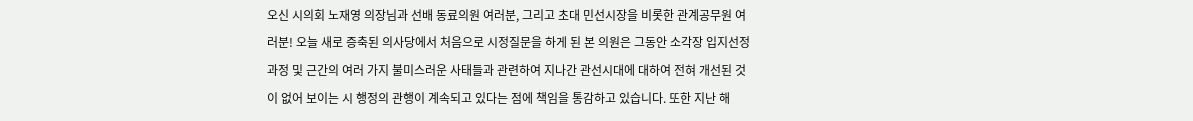오신 시의회 노재영 의장님과 선배 동료의원 여러분, 그리고 초대 민선시장을 비롯한 관계공무원 여러분! 오늘 새로 증축된 의사당에서 처음으로 시정질문을 하게 된 본 의원은 그동안 소각장 입지선정과정 및 근간의 여러 가지 불미스러운 사태들과 관련하여 지나간 관선시대에 대하여 전혀 개선된 것이 없어 보이는 시 행정의 관행이 계속되고 있다는 점에 책임을 통감하고 있습니다. 또한 지난 해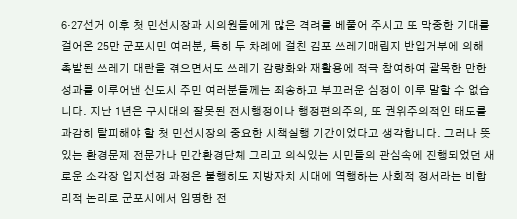6·27선거 이후 첫 민선시장과 시의원들에게 많은 격려를 베풀어 주시고 또 막중한 기대를 걸어온 25만 군포시민 여러분, 특히 두 차례에 걸친 김포 쓰레기매립지 반입거부에 의해 촉발된 쓰레기 대란을 겪으면서도 쓰레기 감량화와 재활용에 적극 참여하여 괄목한 만한 성과를 이루어낸 신도시 주민 여러분들께는 죄송하고 부끄러운 심정이 이루 말할 수 없습니다. 지난 1년은 구시대의 잘못된 전시행정이나 행정편의주의, 또 권위주의적인 태도를 과감히 탈피해야 할 첫 민선시장의 중요한 시책실행 기간이었다고 생각합니다. 그러나 뜻있는 환경문제 전문가나 민간환경단체 그리고 의식있는 시민들의 관심속에 진행되었던 새로운 소각장 입지선정 과정은 불행히도 지방자치 시대에 역행하는 사회적 정서라는 비합리적 논리로 군포시에서 임명한 전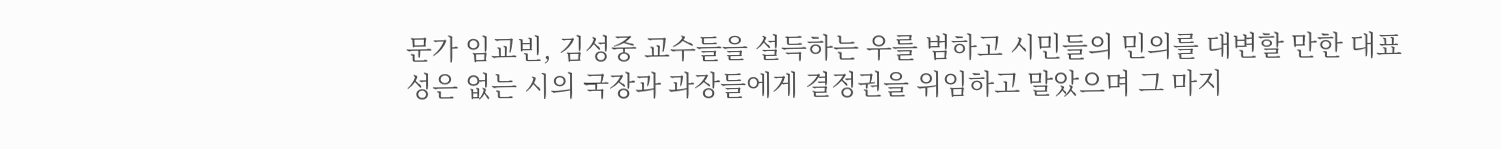문가 임교빈, 김성중 교수들을 설득하는 우를 범하고 시민들의 민의를 대변할 만한 대표성은 없는 시의 국장과 과장들에게 결정권을 위임하고 말았으며 그 마지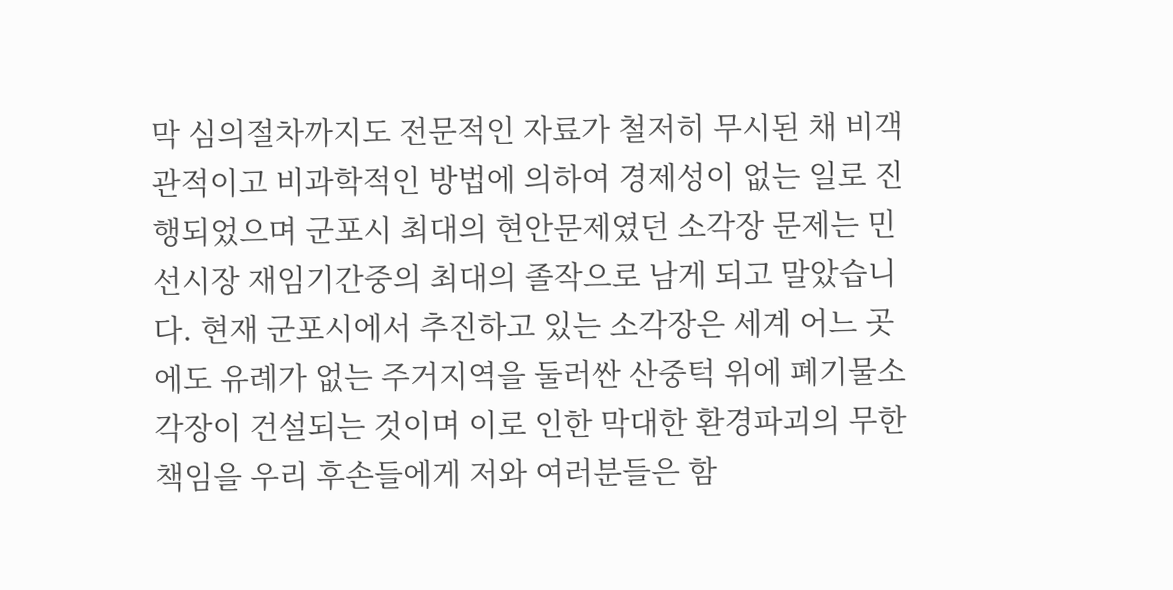막 심의절차까지도 전문적인 자료가 철저히 무시된 채 비객관적이고 비과학적인 방법에 의하여 경제성이 없는 일로 진행되었으며 군포시 최대의 현안문제였던 소각장 문제는 민선시장 재임기간중의 최대의 졸작으로 남게 되고 말았습니다. 현재 군포시에서 추진하고 있는 소각장은 세계 어느 곳에도 유례가 없는 주거지역을 둘러싼 산중턱 위에 폐기물소각장이 건설되는 것이며 이로 인한 막대한 환경파괴의 무한책임을 우리 후손들에게 저와 여러분들은 함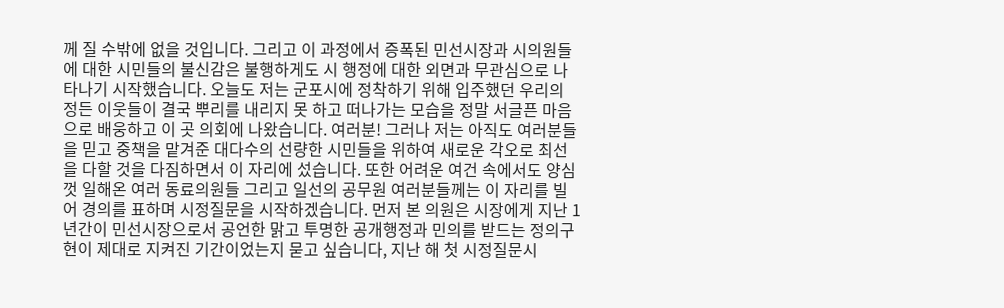께 질 수밖에 없을 것입니다. 그리고 이 과정에서 증폭된 민선시장과 시의원들에 대한 시민들의 불신감은 불행하게도 시 행정에 대한 외면과 무관심으로 나타나기 시작했습니다. 오늘도 저는 군포시에 정착하기 위해 입주했던 우리의 정든 이웃들이 결국 뿌리를 내리지 못 하고 떠나가는 모습을 정말 서글픈 마음으로 배웅하고 이 곳 의회에 나왔습니다. 여러분! 그러나 저는 아직도 여러분들을 믿고 중책을 맡겨준 대다수의 선량한 시민들을 위하여 새로운 각오로 최선을 다할 것을 다짐하면서 이 자리에 섰습니다. 또한 어려운 여건 속에서도 양심껏 일해온 여러 동료의원들 그리고 일선의 공무원 여러분들께는 이 자리를 빌어 경의를 표하며 시정질문을 시작하겠습니다. 먼저 본 의원은 시장에게 지난 1년간이 민선시장으로서 공언한 맑고 투명한 공개행정과 민의를 받드는 정의구현이 제대로 지켜진 기간이었는지 묻고 싶습니다, 지난 해 첫 시정질문시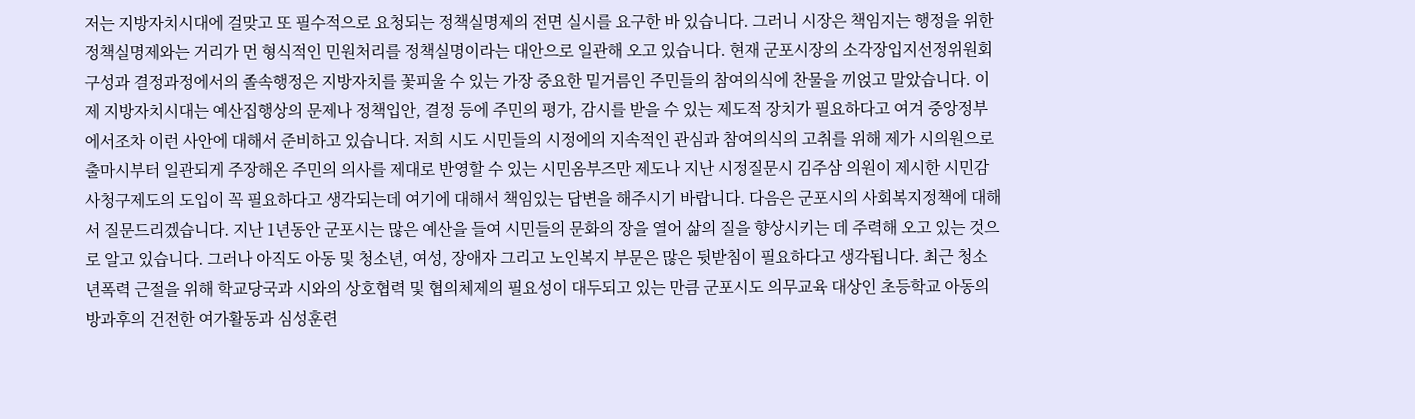저는 지방자치시대에 걸맞고 또 필수적으로 요청되는 정책실명제의 전면 실시를 요구한 바 있습니다. 그러니 시장은 책임지는 행정을 위한 정책실명제와는 거리가 먼 형식적인 민원처리를 정책실명이라는 대안으로 일관해 오고 있습니다. 현재 군포시장의 소각장입지선정위원회 구성과 결정과정에서의 졸속행정은 지방자치를 꽃피울 수 있는 가장 중요한 밑거름인 주민들의 참여의식에 찬물을 끼얹고 말았습니다. 이제 지방자치시대는 예산집행상의 문제나 정책입안, 결정 등에 주민의 평가, 감시를 받을 수 있는 제도적 장치가 필요하다고 여겨 중앙정부에서조차 이런 사안에 대해서 준비하고 있습니다. 저희 시도 시민들의 시정에의 지속적인 관심과 참여의식의 고취를 위해 제가 시의원으로 출마시부터 일관되게 주장해온 주민의 의사를 제대로 반영할 수 있는 시민옴부즈만 제도나 지난 시정질문시 김주삼 의원이 제시한 시민감사청구제도의 도입이 꼭 필요하다고 생각되는데 여기에 대해서 책임있는 답변을 해주시기 바랍니다. 다음은 군포시의 사회복지정책에 대해서 질문드리겠습니다. 지난 1년동안 군포시는 많은 예산을 들여 시민들의 문화의 장을 열어 삶의 질을 향상시키는 데 주력해 오고 있는 것으로 알고 있습니다. 그러나 아직도 아동 및 청소년, 여성, 장애자 그리고 노인복지 부문은 많은 뒷받침이 필요하다고 생각됩니다. 최근 청소년폭력 근절을 위해 학교당국과 시와의 상호협력 및 협의체제의 필요성이 대두되고 있는 만큼 군포시도 의무교육 대상인 초등학교 아동의 방과후의 건전한 여가활동과 심성훈련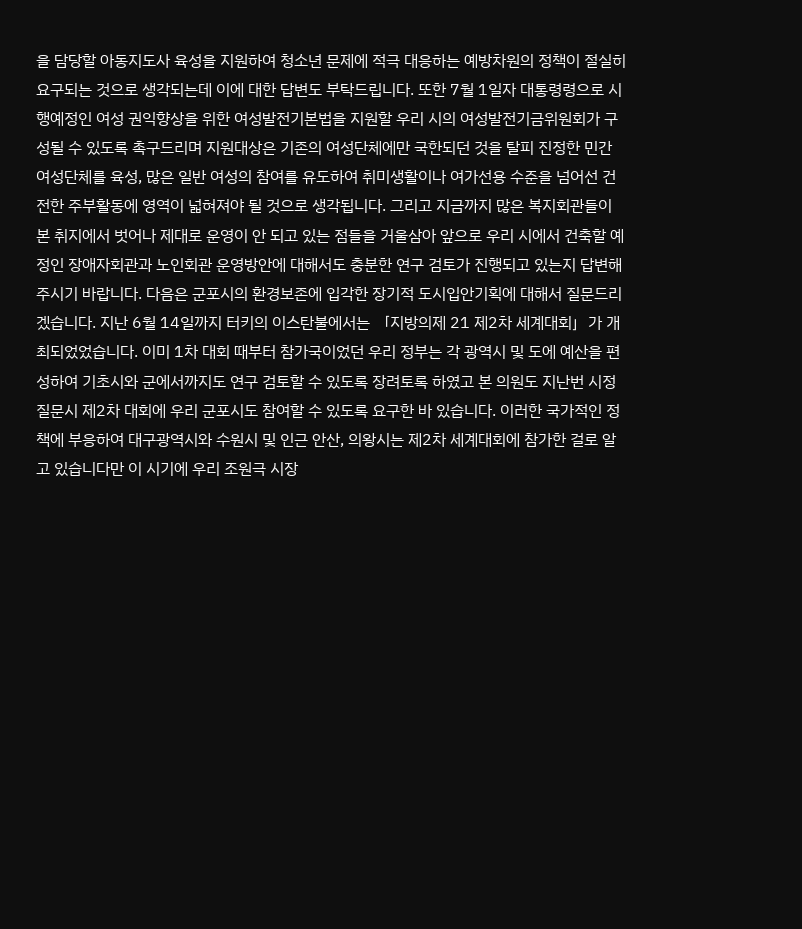을 담당할 아동지도사 육성을 지원하여 청소년 문제에 적극 대응하는 예방차원의 정책이 절실히 요구되는 것으로 생각되는데 이에 대한 답변도 부탁드립니다. 또한 7월 1일자 대통령령으로 시행예정인 여성 권익향상을 위한 여성발전기본법을 지원할 우리 시의 여성발전기금위원회가 구성될 수 있도록 촉구드리며 지원대상은 기존의 여성단체에만 국한되던 것을 탈피 진정한 민간 여성단체를 육성, 많은 일반 여성의 참여를 유도하여 취미생활이나 여가선용 수준을 넘어선 건전한 주부활동에 영역이 넓혀져야 될 것으로 생각됩니다. 그리고 지금까지 많은 복지회관들이 본 취지에서 벗어나 제대로 운영이 안 되고 있는 점들을 거울삼아 앞으로 우리 시에서 건축할 예정인 장애자회관과 노인회관 운영방안에 대해서도 충분한 연구 검토가 진행되고 있는지 답변해 주시기 바랍니다. 다음은 군포시의 환경보존에 입각한 장기적 도시입안기획에 대해서 질문드리겠습니다. 지난 6월 14일까지 터키의 이스탄불에서는 「지방의제 21 제2차 세계대회」가 개최되었었습니다. 이미 1차 대회 때부터 참가국이었던 우리 정부는 각 광역시 및 도에 예산을 편성하여 기초시와 군에서까지도 연구 검토할 수 있도록 장려토록 하였고 본 의원도 지난번 시정질문시 제2차 대회에 우리 군포시도 참여할 수 있도록 요구한 바 있습니다. 이러한 국가적인 정책에 부응하여 대구광역시와 수원시 및 인근 안산, 의왕시는 제2차 세계대회에 참가한 걸로 알고 있습니다만 이 시기에 우리 조원극 시장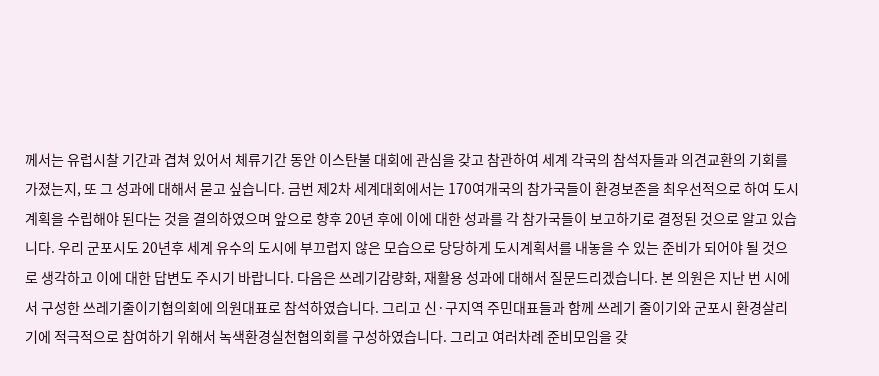께서는 유럽시찰 기간과 겹쳐 있어서 체류기간 동안 이스탄불 대회에 관심을 갖고 참관하여 세계 각국의 참석자들과 의견교환의 기회를 가졌는지, 또 그 성과에 대해서 묻고 싶습니다. 금번 제2차 세계대회에서는 170여개국의 참가국들이 환경보존을 최우선적으로 하여 도시계획을 수립해야 된다는 것을 결의하였으며 앞으로 향후 20년 후에 이에 대한 성과를 각 참가국들이 보고하기로 결정된 것으로 알고 있습니다. 우리 군포시도 20년후 세계 유수의 도시에 부끄럽지 않은 모습으로 당당하게 도시계획서를 내놓을 수 있는 준비가 되어야 될 것으로 생각하고 이에 대한 답변도 주시기 바랍니다. 다음은 쓰레기감량화, 재활용 성과에 대해서 질문드리겠습니다. 본 의원은 지난 번 시에서 구성한 쓰레기줄이기협의회에 의원대표로 참석하였습니다. 그리고 신·구지역 주민대표들과 함께 쓰레기 줄이기와 군포시 환경살리기에 적극적으로 참여하기 위해서 녹색환경실천협의회를 구성하였습니다. 그리고 여러차례 준비모임을 갖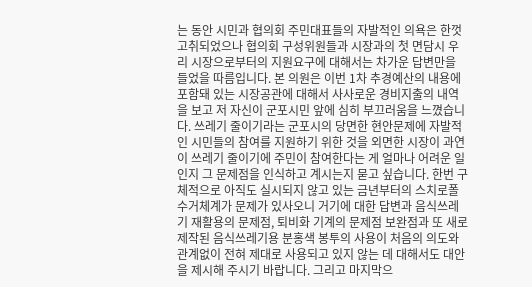는 동안 시민과 협의회 주민대표들의 자발적인 의욕은 한껏 고취되었으나 협의회 구성위원들과 시장과의 첫 면담시 우리 시장으로부터의 지원요구에 대해서는 차가운 답변만을 들었을 따름입니다. 본 의원은 이번 1차 추경예산의 내용에 포함돼 있는 시장공관에 대해서 사사로운 경비지출의 내역을 보고 저 자신이 군포시민 앞에 심히 부끄러움을 느꼈습니다. 쓰레기 줄이기라는 군포시의 당면한 현안문제에 자발적인 시민들의 참여를 지원하기 위한 것을 외면한 시장이 과연 이 쓰레기 줄이기에 주민이 참여한다는 게 얼마나 어려운 일인지 그 문제점을 인식하고 계시는지 묻고 싶습니다. 한번 구체적으로 아직도 실시되지 않고 있는 금년부터의 스치로폴 수거체계가 문제가 있사오니 거기에 대한 답변과 음식쓰레기 재활용의 문제점, 퇴비화 기계의 문제점 보완점과 또 새로 제작된 음식쓰레기용 분홍색 봉투의 사용이 처음의 의도와 관계없이 전혀 제대로 사용되고 있지 않는 데 대해서도 대안을 제시해 주시기 바랍니다. 그리고 마지막으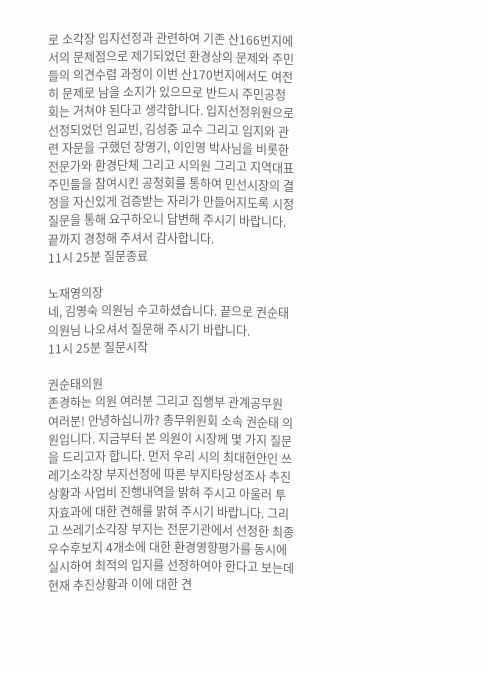로 소각장 입지선정과 관련하여 기존 산166번지에서의 문제점으로 제기되었던 환경상의 문제와 주민들의 의견수렴 과정이 이번 산170번지에서도 여전히 문제로 남을 소지가 있으므로 반드시 주민공청회는 거쳐야 된다고 생각합니다. 입지선정위원으로 선정되었던 임교빈, 김성중 교수 그리고 입지와 관련 자문을 구했던 장영기, 이인영 박사님을 비롯한 전문가와 환경단체 그리고 시의원 그리고 지역대표 주민들을 참여시킨 공청회를 통하여 민선시장의 결정을 자신있게 검증받는 자리가 만들어지도록 시정질문을 통해 요구하오니 답변해 주시기 바랍니다. 끝까지 경청해 주셔서 감사합니다.
11시 25분 질문종료

노재영의장
네, 김영숙 의원님 수고하셨습니다. 끝으로 권순태 의원님 나오셔서 질문해 주시기 바랍니다.
11시 25분 질문시작

권순태의원
존경하는 의원 여러분 그리고 집행부 관계공무원 여러분! 안녕하십니까? 총무위원회 소속 권순태 의원입니다. 지금부터 본 의원이 시장께 몇 가지 질문을 드리고자 합니다. 먼저 우리 시의 최대현안인 쓰레기소각장 부지선정에 따른 부지타당성조사 추진상황과 사업비 진행내역을 밝혀 주시고 아울러 투자효과에 대한 견해를 밝혀 주시기 바랍니다. 그리고 쓰레기소각장 부지는 전문기관에서 선정한 최종 우수후보지 4개소에 대한 환경영향평가를 동시에 실시하여 최적의 입지를 선정하여야 한다고 보는데 현재 추진상황과 이에 대한 견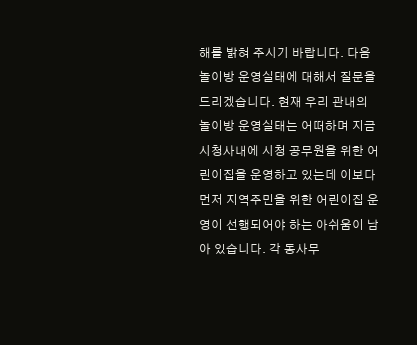해를 밝혀 주시기 바랍니다. 다음 놀이방 운영실태에 대해서 질문을 드리겠습니다. 현재 우리 관내의 놀이방 운영실태는 어떠하며 지금 시청사내에 시청 공무원을 위한 어린이집을 운영하고 있는데 이보다 먼저 지역주민을 위한 어린이집 운영이 선행되어야 하는 아쉬움이 남아 있습니다. 각 동사무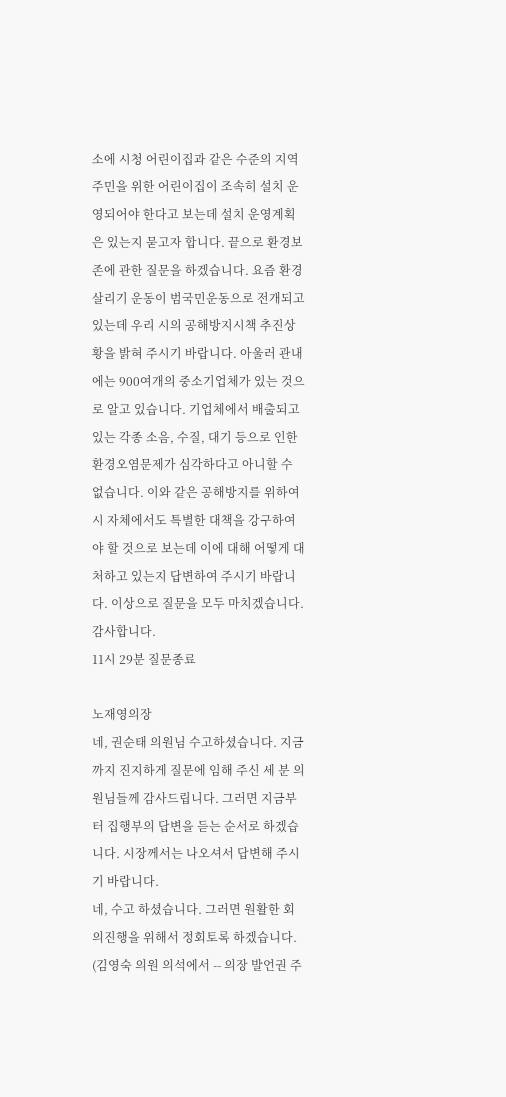소에 시청 어린이집과 같은 수준의 지역주민을 위한 어린이집이 조속히 설치 운영되어야 한다고 보는데 설치 운영계획은 있는지 묻고자 합니다. 끝으로 환경보존에 관한 질문을 하겠습니다. 요즘 환경살리기 운동이 범국민운동으로 전개되고 있는데 우리 시의 공해방지시책 추진상황을 밝혀 주시기 바랍니다. 아울러 관내에는 900여개의 중소기업체가 있는 것으로 알고 있습니다. 기업체에서 배출되고 있는 각종 소음, 수질, 대기 등으로 인한 환경오염문제가 심각하다고 아니할 수 없습니다. 이와 같은 공해방지를 위하여 시 자체에서도 특별한 대책을 강구하여야 할 것으로 보는데 이에 대해 어떻게 대처하고 있는지 답변하여 주시기 바랍니다. 이상으로 질문을 모두 마치겠습니다. 감사합니다.
11시 29분 질문종료

노재영의장
네, 권순태 의원님 수고하셨습니다. 지금까지 진지하게 질문에 임해 주신 세 분 의원님들께 감사드립니다. 그러면 지금부터 집행부의 답변을 듣는 순서로 하겠습니다. 시장께서는 나오셔서 답변해 주시기 바랍니다.
네, 수고 하셨습니다. 그러면 원활한 회의진행을 위해서 정회토록 하겠습니다. (김영숙 의원 의석에서 -- 의장 발언권 주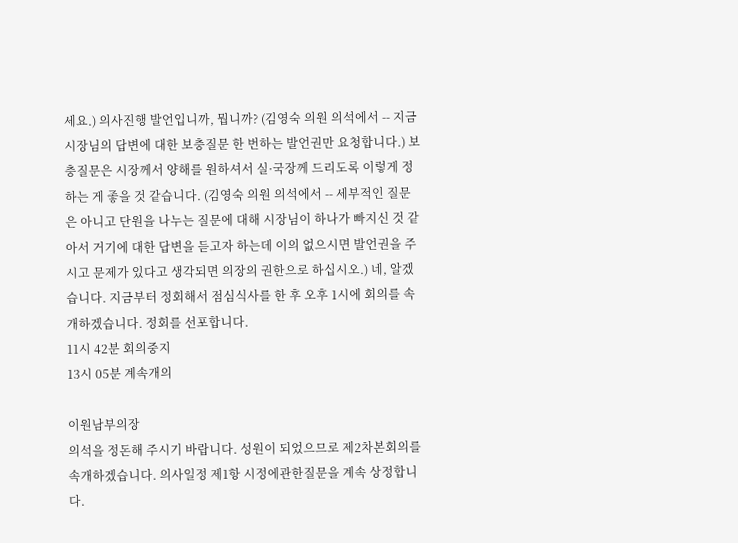세요.) 의사진행 발언입니까, 뭡니까? (김영숙 의원 의석에서 -- 지금 시장님의 답변에 대한 보충질문 한 번하는 발언권만 요청합니다.) 보충질문은 시장께서 양해를 원하셔서 실·국장께 드리도록 이렇게 정하는 게 좋을 것 같습니다. (김영숙 의원 의석에서 -- 세부적인 질문은 아니고 단원을 나누는 질문에 대해 시장님이 하나가 빠지신 것 같아서 거기에 대한 답변을 듣고자 하는데 이의 없으시면 발언권을 주시고 문제가 있다고 생각되면 의장의 권한으로 하십시오.) 네, 알겠습니다. 지금부터 정회해서 점심식사를 한 후 오후 1시에 회의를 속개하겠습니다. 정회를 선포합니다.
11시 42분 회의중지
13시 05분 계속개의

이원남부의장
의석을 정돈해 주시기 바랍니다. 성원이 되었으므로 제2차본회의를 속개하겠습니다. 의사일정 제1항 시정에관한질문을 계속 상정합니다.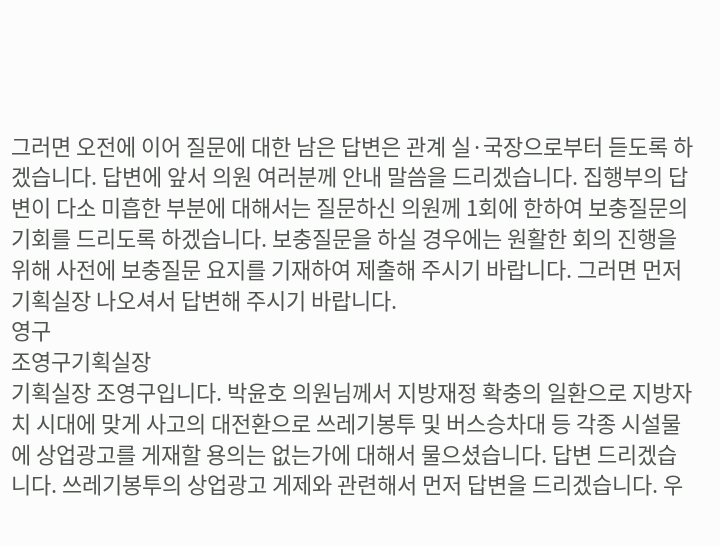그러면 오전에 이어 질문에 대한 남은 답변은 관계 실·국장으로부터 듣도록 하겠습니다. 답변에 앞서 의원 여러분께 안내 말씀을 드리겠습니다. 집행부의 답변이 다소 미흡한 부분에 대해서는 질문하신 의원께 1회에 한하여 보충질문의 기회를 드리도록 하겠습니다. 보충질문을 하실 경우에는 원활한 회의 진행을 위해 사전에 보충질문 요지를 기재하여 제출해 주시기 바랍니다. 그러면 먼저 기획실장 나오셔서 답변해 주시기 바랍니다.
영구
조영구기획실장
기획실장 조영구입니다. 박윤호 의원님께서 지방재정 확충의 일환으로 지방자치 시대에 맞게 사고의 대전환으로 쓰레기봉투 및 버스승차대 등 각종 시설물에 상업광고를 게재할 용의는 없는가에 대해서 물으셨습니다. 답변 드리겠습니다. 쓰레기봉투의 상업광고 게제와 관련해서 먼저 답변을 드리겠습니다. 우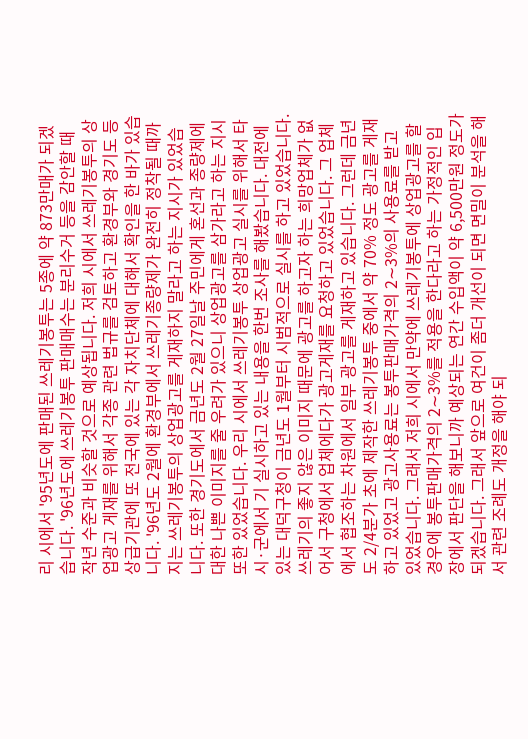리 시에서 '95년도에 판매된 쓰레기봉투는 5종에 약 873만매가 되겠습니다. '96년도에 쓰레기봉투 판매매수는 분리수거 등을 감안할 때 작년 수준과 비슷할 것으로 예상됩니다. 저희 시에서 쓰레기봉투의 상업광고 게재를 위해서 각종 관련 법규를 검토하고 환경부와 경기도 등 상급기관에 또 전국에 있는 각 자치단체에 대해서 확인을 한 바가 있습니다. '96년도 2월에 환경부에서 쓰레기종량제가 완전히 정착될 때까지는 쓰레기봉투의 상업광고를 게재하지 말라고 하는 지시가 있었습니다. 또한 경기도에서 금년도 2월 27일날 주민에게 혼선과 종량제에 대한 나쁜 이미지를 줄 우려가 있으니 상업광고를 삼가라고 하는 지시 또한 있었습니다. 우리 시에서 쓰레기봉투 상업광고 실시를 위해서 타 시·군에서 기 실시하고 있는 내용을 한번 조사를 해봤습니다. 대전에 있는 대덕구청이 금년도 1월부터 시범적으로 실시를 하고 있었습니다. 쓰레기의 좋지 않은 이미지 때문에 광고를 하고자 하는 희망업체가 없어서 구청에서 업체에다가 광고게재를 요청하고 있었습니다. 그 업체에서 협조하는 차원에서 일부 광고를 게재하고 있습니다. 그런데 금년도 2/4분가 초에 제작한 쓰레기봉투 중에서 약 70% 정도 광고를 게재하고 있었고 광고사용료는 봉투판매가격의 2∼3%의 사용료를 받고 있었습니다. 그래서 저희 시에서 만약에 쓰레기봉투에 상업광고를 할 경우에 봉투판매가격의 2∼3%를 적용을 한다라고 하는 가정적인 입장에서 판단을 해보니까 예상되는 연간 수입액이 약 6,500만원 정도가 되겠습니다. 그래서 앞으로 여건이 좀더 개선이 되면 면밀이 분석을 해서 관련 조례도 개정을 해야 되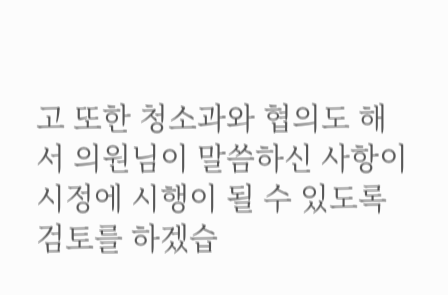고 또한 청소과와 협의도 해서 의원님이 말씀하신 사항이 시정에 시행이 될 수 있도록 검토를 하겠습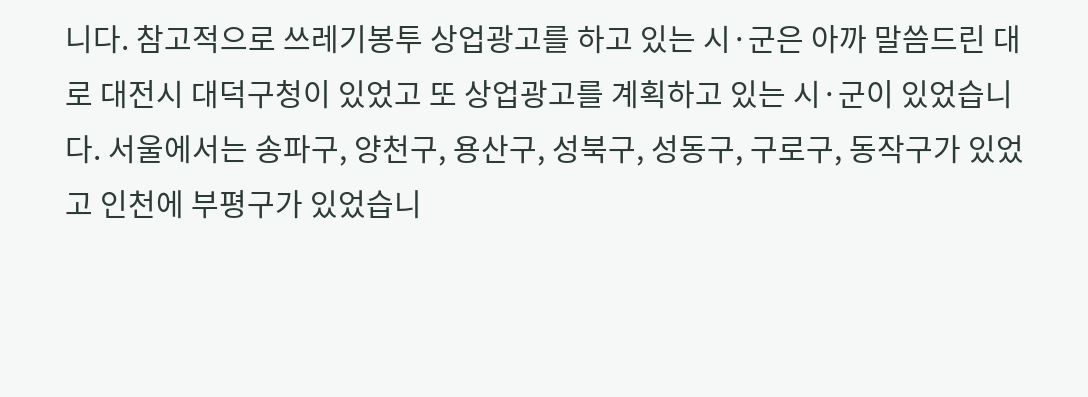니다. 참고적으로 쓰레기봉투 상업광고를 하고 있는 시·군은 아까 말씀드린 대로 대전시 대덕구청이 있었고 또 상업광고를 계획하고 있는 시·군이 있었습니다. 서울에서는 송파구, 양천구, 용산구, 성북구, 성동구, 구로구, 동작구가 있었고 인천에 부평구가 있었습니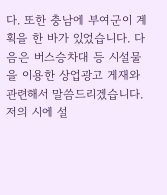다. 또한 충남에 부여군이 계획을 한 바가 있었습니다. 다음은 버스승차대 등 시설물을 이용한 상업광고 게재와 관련해서 말씀드리겠습니다. 저의 시에 설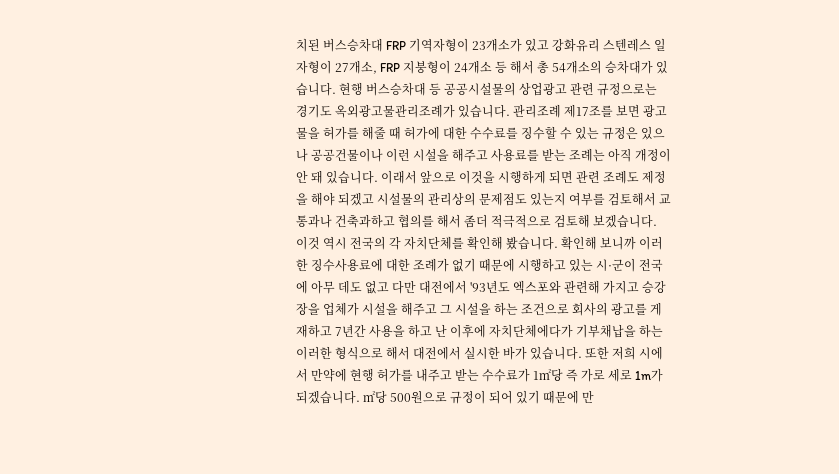치된 버스승차대 FRP 기역자형이 23개소가 있고 강화유리 스텐레스 일자형이 27개소, FRP 지붕형이 24개소 등 해서 총 54개소의 승차대가 있습니다. 현행 버스승차대 등 공공시설물의 상업광고 관련 규정으로는 경기도 옥외광고물관리조례가 있습니다. 관리조례 제17조를 보면 광고물을 허가를 해줄 때 허가에 대한 수수료를 징수할 수 있는 규정은 있으나 공공건물이나 이런 시설을 해주고 사용료를 받는 조례는 아직 개정이 안 돼 있습니다. 이래서 앞으로 이것을 시행하게 되면 관련 조례도 제정을 해야 되겠고 시설물의 관리상의 문제점도 있는지 여부를 검토해서 교통과나 건축과하고 협의를 해서 좀더 적극적으로 검토해 보겠습니다. 이것 역시 전국의 각 자치단체를 확인해 봤습니다. 확인해 보니까 이러한 징수사용료에 대한 조례가 없기 때문에 시행하고 있는 시·군이 전국에 아무 데도 없고 다만 대전에서 '93년도 엑스포와 관련해 가지고 승강장을 업체가 시설을 해주고 그 시설을 하는 조건으로 회사의 광고를 게재하고 7년간 사용을 하고 난 이후에 자치단체에다가 기부채납을 하는 이러한 형식으로 해서 대전에서 실시한 바가 있습니다. 또한 저희 시에서 만약에 현행 허가를 내주고 받는 수수료가 1㎡당 즉 가로 세로 1m가 되겠습니다. ㎡당 500원으로 규정이 되어 있기 때문에 만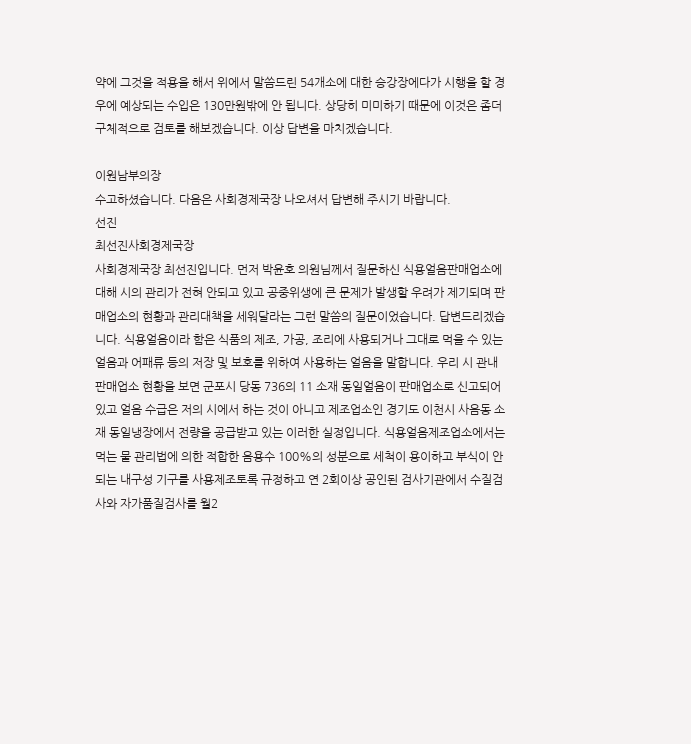약에 그것을 적용을 해서 위에서 말씀드린 54개소에 대한 승강장에다가 시행을 할 경우에 예상되는 수입은 130만원밖에 안 됩니다. 상당히 미미하기 때문에 이것은 좀더 구체적으로 검토를 해보겠습니다. 이상 답변을 마치겠습니다.

이원남부의장
수고하셨습니다. 다음은 사회경제국장 나오셔서 답변해 주시기 바랍니다.
선진
최선진사회경제국장
사회경제국장 최선진입니다. 먼저 박윤호 의원님께서 질문하신 식용얼음판매업소에 대해 시의 관리가 전혀 안되고 있고 공중위생에 큰 문제가 발생할 우려가 제기되며 판매업소의 현황과 관리대책을 세워달라는 그런 말씀의 질문이었습니다. 답변드리겠습니다. 식용얼음이라 함은 식품의 제조, 가공, 조리에 사용되거나 그대로 먹을 수 있는 얼음과 어패류 등의 저장 및 보호를 위하여 사용하는 얼음을 말합니다. 우리 시 관내 판매업소 현황을 보면 군포시 당동 736의 11 소재 동일얼음이 판매업소로 신고되어 있고 얼음 수급은 저의 시에서 하는 것이 아니고 제조업소인 경기도 이천시 사음동 소재 동일냉장에서 전량을 공급받고 있는 이러한 실정입니다. 식용얼음제조업소에서는 먹는 물 관리법에 의한 적합한 음용수 100%의 성분으로 세척이 용이하고 부식이 안 되는 내구성 기구를 사용제조토록 규정하고 연 2회이상 공인된 검사기관에서 수질검사와 자가품질검사를 월2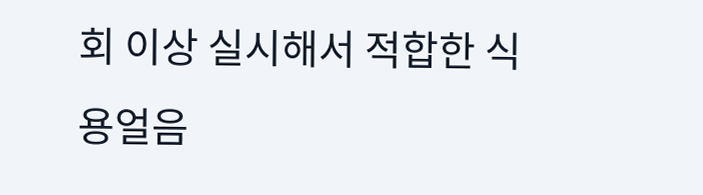회 이상 실시해서 적합한 식용얼음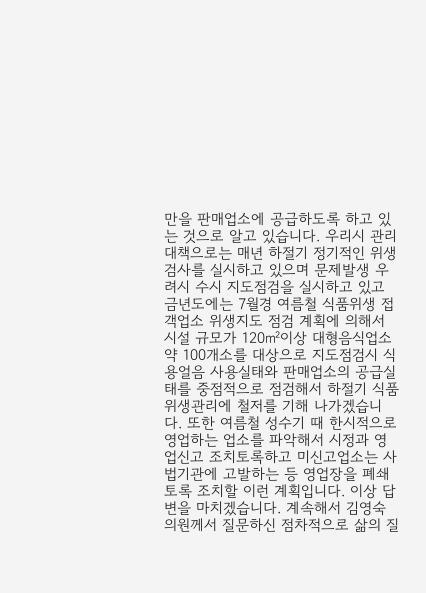만을 판매업소에 공급하도록 하고 있는 것으로 알고 있습니다. 우리시 관리대책으로는 매년 하절기 정기적인 위생검사를 실시하고 있으며 문제발생 우려시 수시 지도점검을 실시하고 있고 금년도에는 7월경 여름철 식품위생 접객업소 위생지도 점검 계획에 의해서 시설 규모가 120㎡이상 대형음식업소 약 100개소를 대상으로 지도점검시 식용얼음 사용실태와 판매업소의 공급실태를 중점적으로 점검해서 하절기 식품위생관리에 철저를 기해 나가겠습니다. 또한 여름철 성수기 때 한시적으로 영업하는 업소를 파악해서 시정과 영업신고 조치토록하고 미신고업소는 사법기관에 고발하는 등 영업장을 폐쇄토록 조치할 이런 계획입니다. 이상 답변을 마치겠습니다. 계속해서 김영숙 의원께서 질문하신 점차적으로 삶의 질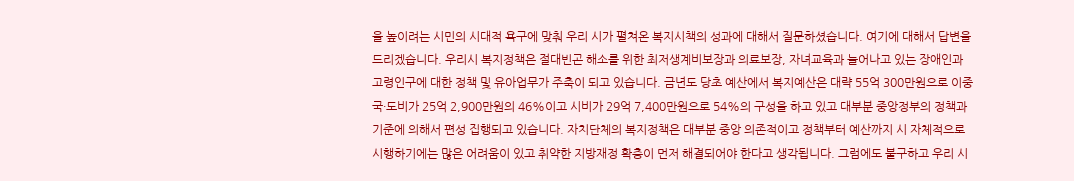을 높이려는 시민의 시대적 욕구에 맞춰 우리 시가 펼쳐온 복지시책의 성과에 대해서 질문하셨습니다. 여기에 대해서 답변을 드리겠습니다. 우리시 복지정책은 절대빈곤 해소를 위한 최저생계비보장과 의료보장, 자녀교육과 늘어나고 있는 장애인과 고령인구에 대한 정책 및 유아업무가 주축이 되고 있습니다. 금년도 당초 예산에서 복지예산은 대략 55억 300만원으로 이중 국·도비가 25억 2,900만원의 46%이고 시비가 29억 7,400만원으로 54%의 구성을 하고 있고 대부분 중앙정부의 정책과 기준에 의해서 편성 집행되고 있습니다. 자치단체의 복지정책은 대부분 중앙 의존적이고 정책부터 예산까지 시 자체적으로 시행하기에는 많은 어려움이 있고 취약한 지방재정 확충이 먼저 해결되어야 한다고 생각됩니다. 그럼에도 불구하고 우리 시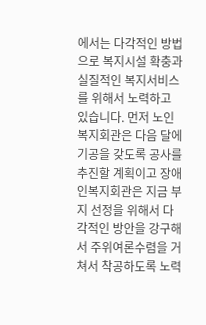에서는 다각적인 방법으로 복지시설 확충과 실질적인 복지서비스를 위해서 노력하고 있습니다. 먼저 노인복지회관은 다음 달에 기공을 갖도록 공사를 추진할 계획이고 장애인복지회관은 지금 부지 선정을 위해서 다각적인 방안을 강구해서 주위여론수렴을 거쳐서 착공하도록 노력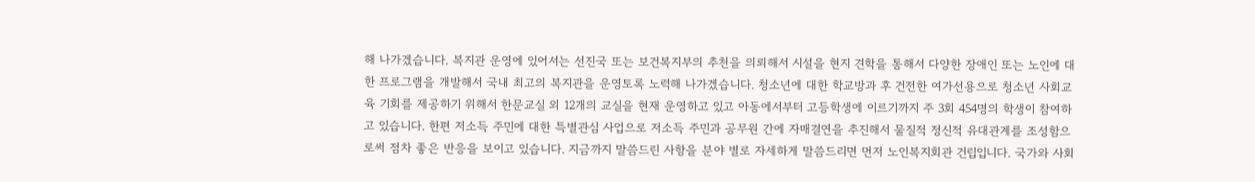해 나가겠습니다. 복지관 운영에 있어서는 선진국 또는 보건복지부의 추천을 의뢰해서 시설을 현지 견학을 통해서 다양한 장애인 또는 노인에 대한 프로그램을 개발해서 국내 최고의 복지관을 운영토록 노력해 나가겠습니다. 청소년에 대한 학교방과 후 건전한 여가선용으로 청소년 사회교육 기회를 제공하기 위해서 한문교실 외 12개의 교실을 현재 운영하고 있고 아동에서부터 고등학생에 이르기까지 주 3회 454명의 학생이 참여하고 있습니다. 한편 저소득 주민에 대한 특별관심 사업으로 저소득 주민과 공무원 간에 자매결연을 추진해서 물질적 정신적 유대관계를 조성함으로써 점차 좋은 반응을 보이고 있습니다. 지금까지 말씀드린 사항을 분야 별로 자세하게 말씀드리면 먼저 노인복지회관 건립입니다. 국가와 사회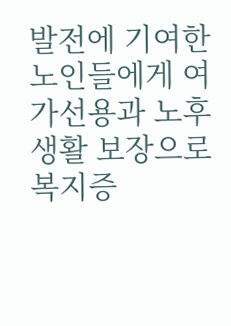발전에 기여한 노인들에게 여가선용과 노후생활 보장으로 복지증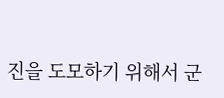진을 도모하기 위해서 군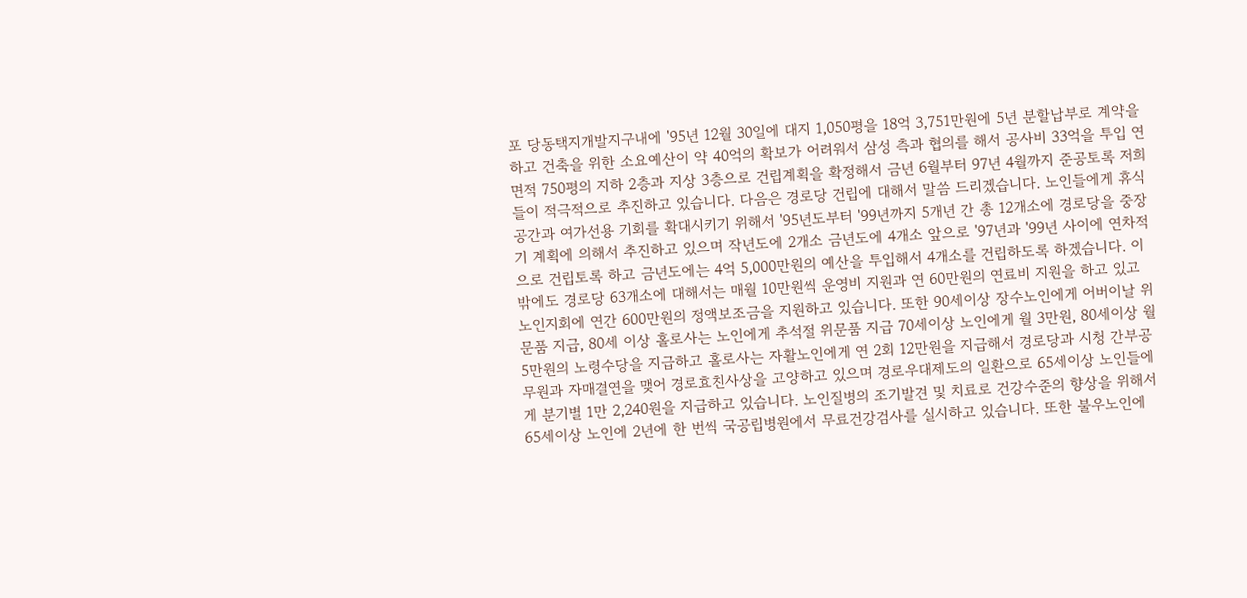포 당동택지개발지구내에 '95년 12월 30일에 대지 1,050평을 18억 3,751만원에 5년 분할납부로 계약을 하고 건축을 위한 소요예산이 약 40억의 확보가 어려워서 삼성 측과 협의를 해서 공사비 33억을 투입 연면적 750평의 지하 2층과 지상 3층으로 건립계획을 확정해서 금년 6월부터 97년 4월까지 준공토록 저희들이 적극적으로 추진하고 있습니다. 다음은 경로당 건립에 대해서 말씀 드리겠습니다. 노인들에게 휴식공간과 여가선용 기회를 확대시키기 위해서 '95년도부터 '99년까지 5개년 간 총 12개소에 경로당을 중장기 계획에 의해서 추진하고 있으며 작년도에 2개소 금년도에 4개소 앞으로 '97년과 '99년 사이에 연차적으로 건립토록 하고 금년도에는 4억 5,000만원의 예산을 투입해서 4개소를 건립하도록 하겠습니다. 이밖에도 경로당 63개소에 대해서는 매월 10만원씩 운영비 지원과 연 60만원의 연료비 지원을 하고 있고 노인지회에 연간 600만원의 정액보조금을 지원하고 있습니다. 또한 90세이상 장수노인에게 어버이날 위문품 지급, 80세 이상 홀로사는 노인에게 추석절 위문품 지급 70세이상 노인에게 월 3만원, 80세이상 월 5만원의 노령수당을 지급하고 홀로사는 자활노인에게 연 2회 12만원을 지급해서 경로당과 시청 간부공무원과 자매결연을 맺어 경로효친사상을 고양하고 있으며 경로우대제도의 일환으로 65세이상 노인들에게 분기별 1만 2,240원을 지급하고 있습니다. 노인질병의 조기발견 및 치료로 건강수준의 향상을 위해서 65세이상 노인에 2년에 한 번씩 국공립병원에서 무료건강검사를 실시하고 있습니다. 또한 불우노인에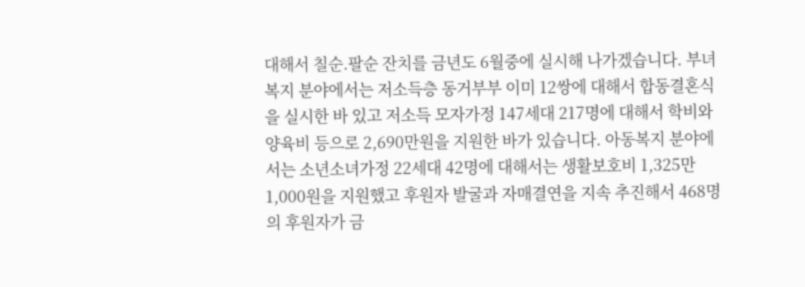대해서 칠순.팔순 잔치를 금년도 6월중에 실시해 나가겠습니다. 부녀복지 분야에서는 저소득층 동거부부 이미 12쌍에 대해서 합동결혼식을 실시한 바 있고 저소득 모자가정 147세대 217명에 대해서 학비와 양육비 등으로 2,690만원을 지원한 바가 있습니다. 아동복지 분야에서는 소년소녀가정 22세대 42명에 대해서는 생활보호비 1,325만 1,000원을 지원했고 후원자 발굴과 자매결연을 지속 추진해서 468명의 후원자가 금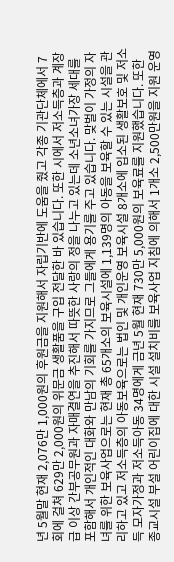년 5월말 현재 2,076만 1,000원의 후원금을 지원해서 자립기반에 도움을 줬고 각종 기관단체에서 7회에 걸쳐 629만 2,000원의 위문금 생활품을 구입 전달한 바 있습니다. 또한 시에서 저소득층과 계장급 이상 간부공무원과 자매결연을 추진해서 따뜻한 사랑의 정을 나누고 있는데 소년소녀가장 세대를 포함해서 개인적인 대화와 만남의 기회를 가지므로 그들에게 용기를 주고 있습니다. 맞벌이 가정의 자녀를 위한 보육사업으로는 현재 총 65개소의 보육시설에 1,139명의 아동을 보육할 수 있는 시설을 관리하고 있고 저소득층의 아동보육으로는 법인 및 개인운영 보육시설 8개소에 입소된 생활보호 및 저소득 모자가정과 저소득아동 34명에게 금년 5월 현재 730만 5,000원의 보육료를 지원했습니다. 또한 종교시설 부설 어린이집에 대한 시설 설치비를 보육사업 지침에 의해서 1개소 2,500만원을 지원 운영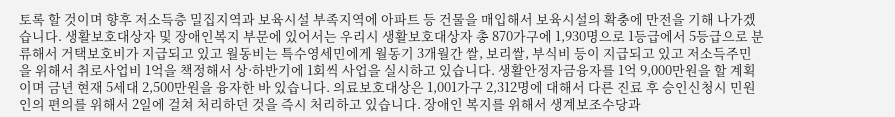토록 할 것이며 향후 저소득층 밀집지역과 보육시설 부족지역에 아파트 등 건물을 매입해서 보육시설의 확충에 만전을 기해 나가겠습니다. 생활보호대상자 및 장애인복지 부문에 있어서는 우리시 생활보호대상자 총 870가구에 1,930명으로 1등급에서 5등급으로 분류해서 거택보호비가 지급되고 있고 월동비는 특수영세민에게 월동기 3개월간 쌀, 보리쌀, 부식비 등이 지급되고 있고 저소득주민을 위해서 취로사업비 1억을 책정해서 상·하반기에 1회씩 사업을 실시하고 있습니다. 생활안정자금융자를 1억 9,000만원을 할 계획이며 금년 현재 5세대 2,500만원을 융자한 바 있습니다. 의료보호대상은 1,001가구 2,312명에 대해서 다른 진료 후 승인신청시 민원인의 편의를 위해서 2일에 걸쳐 처리하던 것을 즉시 처리하고 있습니다. 장애인 복지를 위해서 생계보조수당과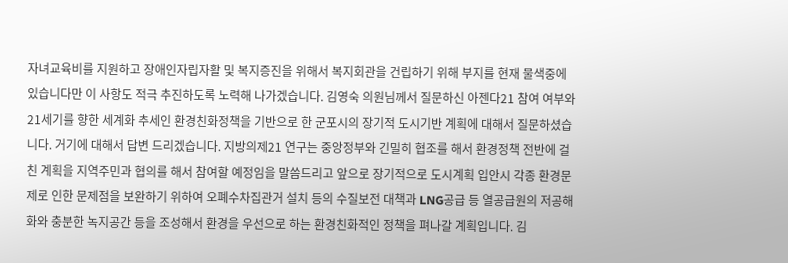자녀교육비를 지원하고 장애인자립자활 및 복지증진을 위해서 복지회관을 건립하기 위해 부지를 현재 물색중에 있습니다만 이 사항도 적극 추진하도록 노력해 나가겠습니다. 김영숙 의원님께서 질문하신 아젠다21 참여 여부와 21세기를 향한 세계화 추세인 환경친화정책을 기반으로 한 군포시의 장기적 도시기반 계획에 대해서 질문하셨습니다. 거기에 대해서 답변 드리겠습니다. 지방의제21 연구는 중앙정부와 긴밀히 협조를 해서 환경정책 전반에 걸친 계획을 지역주민과 협의를 해서 참여할 예정임을 말씀드리고 앞으로 장기적으로 도시계획 입안시 각종 환경문제로 인한 문제점을 보완하기 위하여 오폐수차집관거 설치 등의 수질보전 대책과 LNG공급 등 열공급원의 저공해화와 충분한 녹지공간 등을 조성해서 환경을 우선으로 하는 환경친화적인 정책을 펴나갈 계획입니다. 김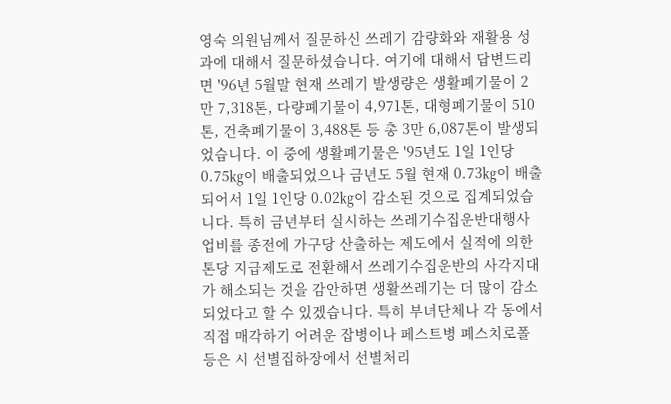영숙 의원님께서 질문하신 쓰레기 감량화와 재활용 성과에 대해서 질문하셨습니다. 여기에 대해서 답변드리면 '96년 5월말 현재 쓰레기 발생량은 생활폐기물이 2만 7,318톤, 다량폐기물이 4,971톤, 대형폐기물이 510톤, 건축폐기물이 3,488톤 등 총 3만 6,087톤이 발생되었습니다. 이 중에 생활폐기물은 '95년도 1일 1인당 0.75㎏이 배출되었으나 금년도 5월 현재 0.73㎏이 배출되어서 1일 1인당 0.02㎏이 감소된 것으로 집계되었습니다. 특히 금년부터 실시하는 쓰레기수집운반대행사업비를 종전에 가구당 산출하는 제도에서 실적에 의한 톤당 지급제도로 전환해서 쓰레기수집운반의 사각지대가 해소되는 것을 감안하면 생활쓰레기는 더 많이 감소되었다고 할 수 있겠습니다. 특히 부녀단체나 각 동에서 직접 매각하기 어려운 잡병이나 페스트병 폐스치로폴 등은 시 선별집하장에서 선별처리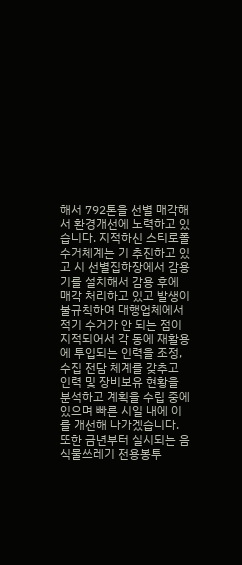해서 792톤을 선별 매각해서 환경개선에 노력하고 있습니다. 지적하신 스티로폴 수거체계는 기 추진하고 있고 시 선별집하장에서 감용기를 설치해서 감용 후에 매각 처리하고 있고 발생이 불규칙하여 대행업체에서 적기 수거가 안 되는 점이 지적되어서 각 동에 재활용에 투입되는 인력을 조정, 수집 전담 체계를 갖추고 인력 및 장비보유 현황을 분석하고 계획을 수립 중에 있으며 빠른 시일 내에 이를 개선해 나가겠습니다. 또한 금년부터 실시되는 음식물쓰레기 전용봉투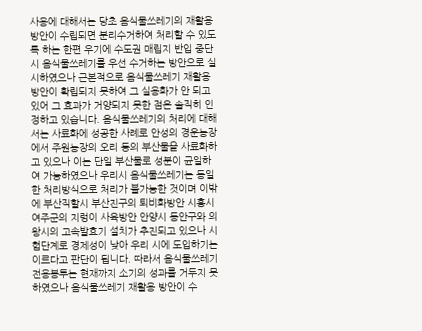사용에 대해서는 당초 음식물쓰레기의 재활용 방안이 수립되면 분리수거하여 처리할 수 있도록 하는 한편 우기에 수도권 매립지 반입 중단시 음식물쓰레기를 우선 수거하는 방안으로 실시하였으나 근본적으로 음식물쓰레기 재활용 방안이 확립되지 못하여 그 실용화가 안 되고 있어 그 효과가 거양되지 못한 점은 솔직히 인정하고 있습니다. 음식물쓰레기의 처리에 대해서는 사료화에 성공한 사례로 안성의 경운농장에서 주원농장의 오리 등의 부산물을 사료화하고 있으나 이는 단일 부산물로 성분이 균일하여 가능하였으나 우리시 음식물쓰레기는 동일한 처리방식으로 처리가 불가능한 것이며 이밖에 부산직할시 부산진구의 퇴비화방안 시흥시 여주군의 지렁이 사육방안 안양시 동안구와 의왕시의 고속발효기 설치가 추진되고 있으나 시험단계로 경제성이 낮아 우리 시에 도입하기는 이르다고 판단이 됩니다. 따라서 음식물쓰레기 전용봉투는 현재까지 소기의 성과를 거두지 못하였으나 음식물쓰레기 재활용 방안이 수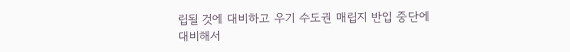립될 것에 대비하고 우기 수도권 매립지 반입 중단에 대비해서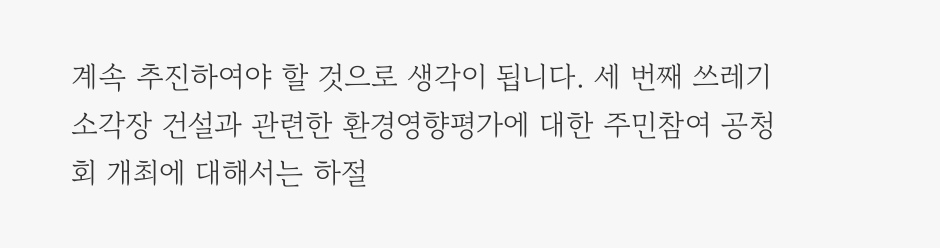계속 추진하여야 할 것으로 생각이 됩니다. 세 번째 쓰레기소각장 건설과 관련한 환경영향평가에 대한 주민참여 공청회 개최에 대해서는 하절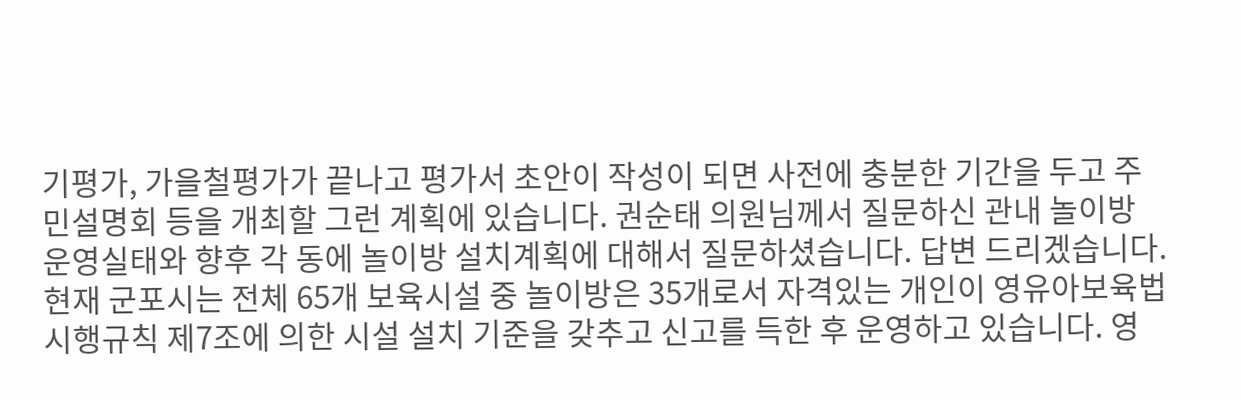기평가, 가을철평가가 끝나고 평가서 초안이 작성이 되면 사전에 충분한 기간을 두고 주민설명회 등을 개최할 그런 계획에 있습니다. 권순태 의원님께서 질문하신 관내 놀이방 운영실태와 향후 각 동에 놀이방 설치계획에 대해서 질문하셨습니다. 답변 드리겠습니다. 현재 군포시는 전체 65개 보육시설 중 놀이방은 35개로서 자격있는 개인이 영유아보육법시행규칙 제7조에 의한 시설 설치 기준을 갖추고 신고를 득한 후 운영하고 있습니다. 영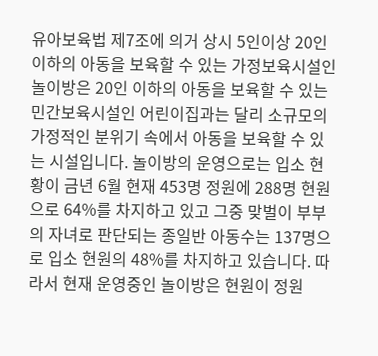유아보육법 제7조에 의거 상시 5인이상 20인이하의 아동을 보육할 수 있는 가정보육시설인 놀이방은 20인 이하의 아동을 보육할 수 있는 민간보육시설인 어린이집과는 달리 소규모의 가정적인 분위기 속에서 아동을 보육할 수 있는 시설입니다. 놀이방의 운영으로는 입소 현황이 금년 6월 현재 453명 정원에 288명 현원으로 64%를 차지하고 있고 그중 맞벌이 부부의 자녀로 판단되는 종일반 아동수는 137명으로 입소 현원의 48%를 차지하고 있습니다. 따라서 현재 운영중인 놀이방은 현원이 정원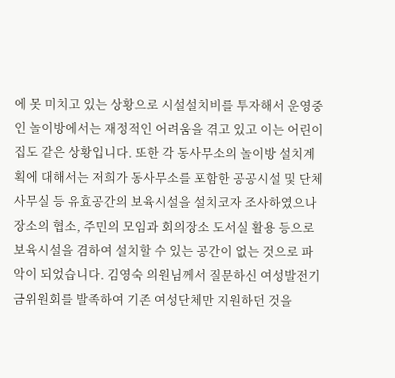에 못 미치고 있는 상황으로 시설설치비를 투자해서 운영중인 놀이방에서는 재정적인 어려움을 겪고 있고 이는 어린이집도 같은 상황입니다. 또한 각 동사무소의 놀이방 설치계획에 대해서는 저희가 동사무소를 포함한 공공시설 및 단체사무실 등 유효공간의 보육시설을 설치코자 조사하였으나 장소의 협소, 주민의 모임과 회의장소 도서실 활용 등으로 보육시설을 겸하여 설치할 수 있는 공간이 없는 것으로 파악이 되었습니다. 김영숙 의원님께서 질문하신 여성발전기금위원회를 발족하여 기존 여성단체만 지원하던 것을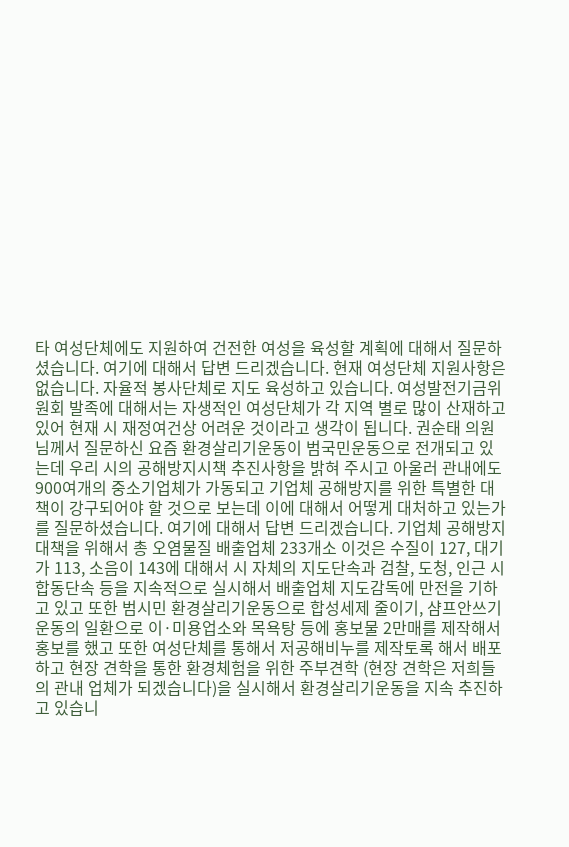타 여성단체에도 지원하여 건전한 여성을 육성할 계획에 대해서 질문하셨습니다. 여기에 대해서 답변 드리겠습니다. 현재 여성단체 지원사항은 없습니다. 자율적 봉사단체로 지도 육성하고 있습니다. 여성발전기금위원회 발족에 대해서는 자생적인 여성단체가 각 지역 별로 많이 산재하고 있어 현재 시 재정여건상 어려운 것이라고 생각이 됩니다. 권순태 의원님께서 질문하신 요즘 환경살리기운동이 범국민운동으로 전개되고 있는데 우리 시의 공해방지시책 추진사항을 밝혀 주시고 아울러 관내에도 900여개의 중소기업체가 가동되고 기업체 공해방지를 위한 특별한 대책이 강구되어야 할 것으로 보는데 이에 대해서 어떻게 대처하고 있는가를 질문하셨습니다. 여기에 대해서 답변 드리겠습니다. 기업체 공해방지 대책을 위해서 총 오염물질 배출업체 233개소 이것은 수질이 127, 대기가 113, 소음이 143에 대해서 시 자체의 지도단속과 검찰, 도청, 인근 시 합동단속 등을 지속적으로 실시해서 배출업체 지도감독에 만전을 기하고 있고 또한 범시민 환경살리기운동으로 합성세제 줄이기, 샴프안쓰기운동의 일환으로 이·미용업소와 목욕탕 등에 홍보물 2만매를 제작해서 홍보를 했고 또한 여성단체를 통해서 저공해비누를 제작토록 해서 배포하고 현장 견학을 통한 환경체험을 위한 주부견학 (현장 견학은 저희들의 관내 업체가 되겠습니다)을 실시해서 환경살리기운동을 지속 추진하고 있습니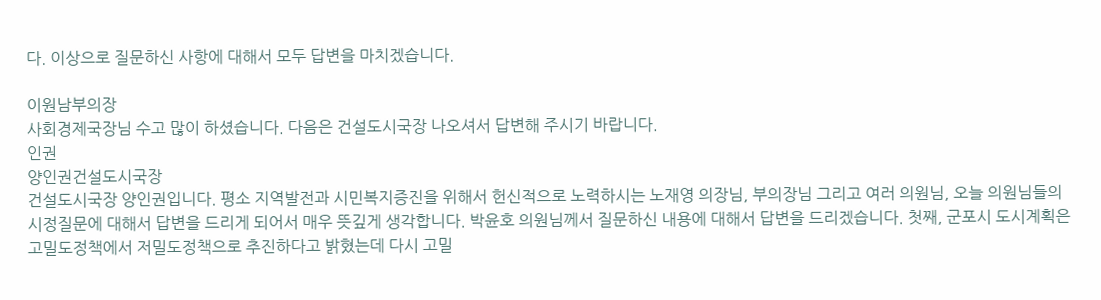다. 이상으로 질문하신 사항에 대해서 모두 답변을 마치겠습니다.

이원남부의장
사회경제국장님 수고 많이 하셨습니다. 다음은 건설도시국장 나오셔서 답변해 주시기 바랍니다.
인권
양인권건설도시국장
건설도시국장 양인권입니다. 평소 지역발전과 시민복지증진을 위해서 헌신적으로 노력하시는 노재영 의장님, 부의장님 그리고 여러 의원님, 오늘 의원님들의 시정질문에 대해서 답변을 드리게 되어서 매우 뜻깊게 생각합니다. 박윤호 의원님께서 질문하신 내용에 대해서 답변을 드리겠습니다. 첫째, 군포시 도시계획은 고밀도정책에서 저밀도정책으로 추진하다고 밝혔는데 다시 고밀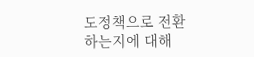도정책으로 전환하는지에 대해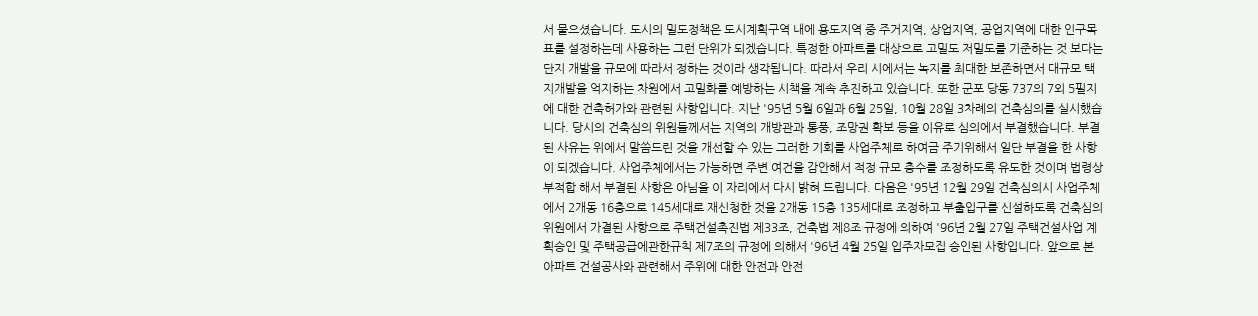서 물으셨습니다. 도시의 밀도정책은 도시계획구역 내에 용도지역 중 주거지역, 상업지역, 공업지역에 대한 인구목표를 설정하는데 사용하는 그런 단위가 되겠습니다. 특정한 아파트를 대상으로 고밀도 저밀도를 기준하는 것 보다는 단지 개발을 규모에 따라서 정하는 것이라 생각됩니다. 따라서 우리 시에서는 녹지를 최대한 보존하면서 대규모 택지개발을 억지하는 차원에서 고밀화를 예방하는 시책을 계속 추진하고 있습니다. 또한 군포 당동 737의 7외 5필지에 대한 건축허가와 관련된 사항입니다. 지난 '95년 5월 6일과 6월 25일, 10월 28일 3차례의 건축심의를 실시했습니다. 당시의 건축심의 위원들께서는 지역의 개방관과 통풍, 조망권 확보 등을 이유로 심의에서 부결했습니다. 부결된 사유는 위에서 말씀드린 것을 개선할 수 있는 그러한 기회를 사업주체로 하여금 주기위해서 일단 부결을 한 사항이 되겠습니다. 사업주체에서는 가능하면 주변 여건을 감안해서 적정 규모 층수를 조정하도록 유도한 것이며 법령상 부적합 해서 부결된 사항은 아님을 이 자리에서 다시 밝혀 드립니다. 다음은 '95년 12월 29일 건축심의시 사업주체에서 2개동 16층으로 145세대로 재신청한 것을 2개동 15층 135세대로 조정하고 부출입구를 신설하도록 건축심의위원에서 가결된 사항으로 주택건설촉진법 제33조, 건축법 제8조 규정에 의하여 '96년 2월 27일 주택건설사업 계획승인 및 주택공급에관한규칙 제7조의 규정에 의해서 '96년 4월 25일 입주자모집 승인된 사항입니다. 앞으로 본 아파트 건설공사와 관련해서 주위에 대한 안전과 안전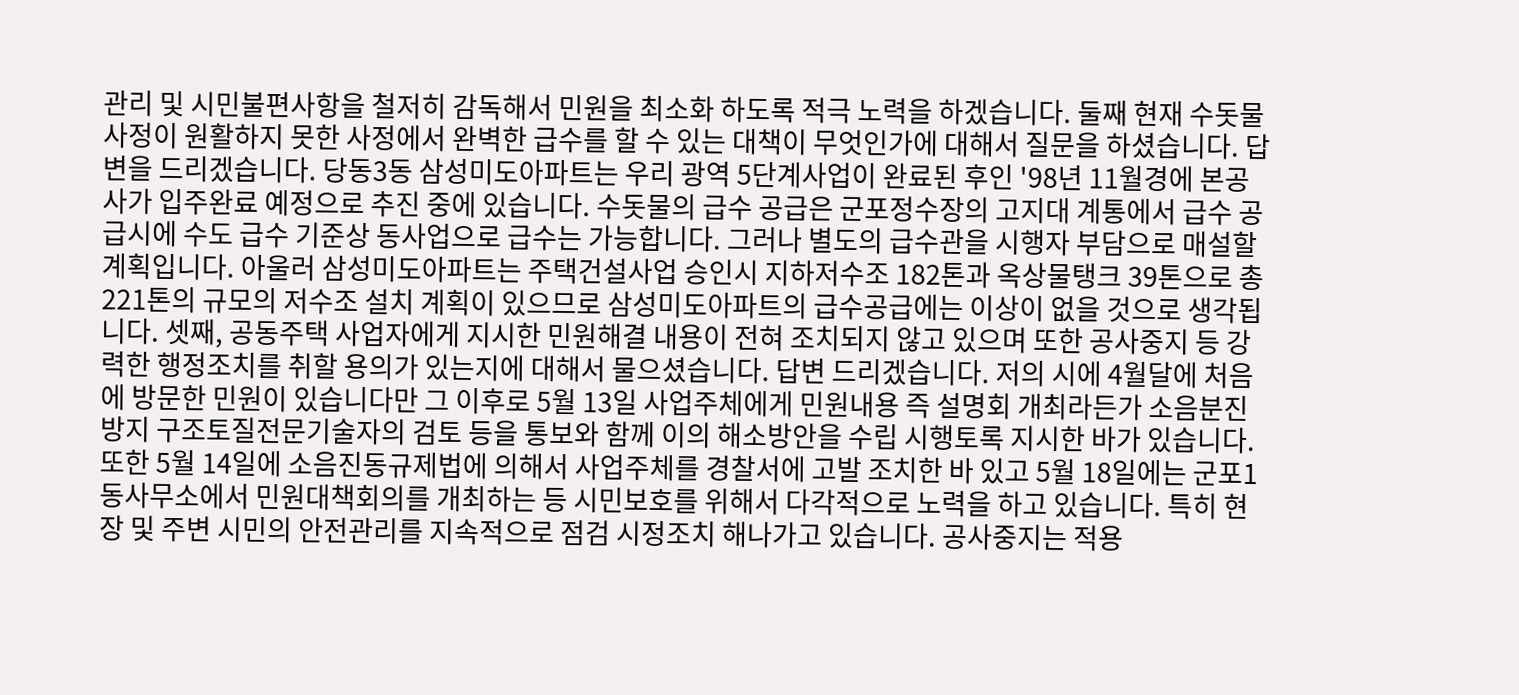관리 및 시민불편사항을 철저히 감독해서 민원을 최소화 하도록 적극 노력을 하겠습니다. 둘째 현재 수돗물 사정이 원활하지 못한 사정에서 완벽한 급수를 할 수 있는 대책이 무엇인가에 대해서 질문을 하셨습니다. 답변을 드리겠습니다. 당동3동 삼성미도아파트는 우리 광역 5단계사업이 완료된 후인 '98년 11월경에 본공사가 입주완료 예정으로 추진 중에 있습니다. 수돗물의 급수 공급은 군포정수장의 고지대 계통에서 급수 공급시에 수도 급수 기준상 동사업으로 급수는 가능합니다. 그러나 별도의 급수관을 시행자 부담으로 매설할 계획입니다. 아울러 삼성미도아파트는 주택건설사업 승인시 지하저수조 182톤과 옥상물탱크 39톤으로 총 221톤의 규모의 저수조 설치 계획이 있으므로 삼성미도아파트의 급수공급에는 이상이 없을 것으로 생각됩니다. 셋째, 공동주택 사업자에게 지시한 민원해결 내용이 전혀 조치되지 않고 있으며 또한 공사중지 등 강력한 행정조치를 취할 용의가 있는지에 대해서 물으셨습니다. 답변 드리겠습니다. 저의 시에 4월달에 처음에 방문한 민원이 있습니다만 그 이후로 5월 13일 사업주체에게 민원내용 즉 설명회 개최라든가 소음분진방지 구조토질전문기술자의 검토 등을 통보와 함께 이의 해소방안을 수립 시행토록 지시한 바가 있습니다. 또한 5월 14일에 소음진동규제법에 의해서 사업주체를 경찰서에 고발 조치한 바 있고 5월 18일에는 군포1동사무소에서 민원대책회의를 개최하는 등 시민보호를 위해서 다각적으로 노력을 하고 있습니다. 특히 현장 및 주변 시민의 안전관리를 지속적으로 점검 시정조치 해나가고 있습니다. 공사중지는 적용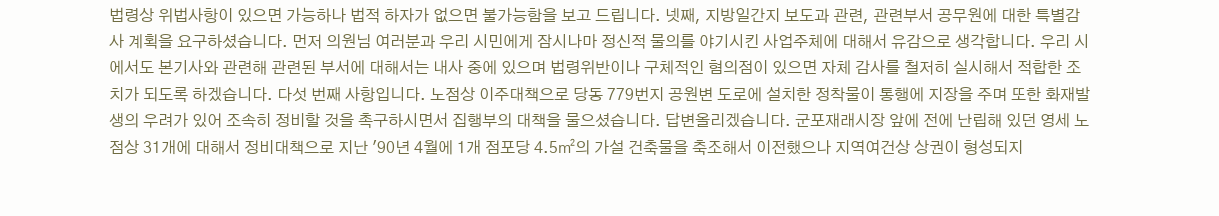법령상 위법사항이 있으면 가능하나 법적 하자가 없으면 불가능함을 보고 드립니다. 넷째, 지방일간지 보도과 관련, 관련부서 공무원에 대한 특별감사 계획을 요구하셨습니다. 먼저 의원님 여러분과 우리 시민에게 잠시나마 정신적 물의를 야기시킨 사업주체에 대해서 유감으로 생각합니다. 우리 시에서도 본기사와 관련해 관련된 부서에 대해서는 내사 중에 있으며 법령위반이나 구체적인 혐의점이 있으면 자체 감사를 철저히 실시해서 적합한 조치가 되도록 하겠습니다. 다섯 번째 사항입니다. 노점상 이주대책으로 당동 779번지 공원변 도로에 설치한 정착물이 통행에 지장을 주며 또한 화재발생의 우려가 있어 조속히 정비할 것을 촉구하시면서 집행부의 대책을 물으셨습니다. 답변올리겠습니다. 군포재래시장 앞에 전에 난립해 있던 영세 노점상 31개에 대해서 정비대책으로 지난 '90년 4월에 1개 점포당 4.5㎡의 가설 건축물을 축조해서 이전했으나 지역여건상 상권이 형성되지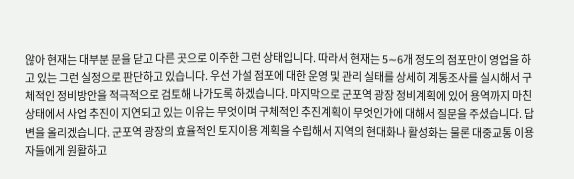않아 현재는 대부분 문을 닫고 다른 곳으로 이주한 그런 상태입니다. 따라서 현재는 5∼6개 정도의 점포만이 영업을 하고 있는 그런 실정으로 판단하고 있습니다. 우선 가설 점포에 대한 운영 및 관리 실태를 상세히 계통조사를 실시해서 구체적인 정비방안을 적극적으로 검토해 나가도록 하겠습니다. 마지막으로 군포역 광장 정비계획에 있어 용역까지 마친 상태에서 사업 추진이 지연되고 있는 이유는 무엇이며 구체적인 추진계획이 무엇인가에 대해서 질문을 주셨습니다. 답변을 올리겠습니다. 군포역 광장의 효율적인 토지이용 계획을 수립해서 지역의 현대화나 활성화는 물론 대중교통 이용자들에게 원활하고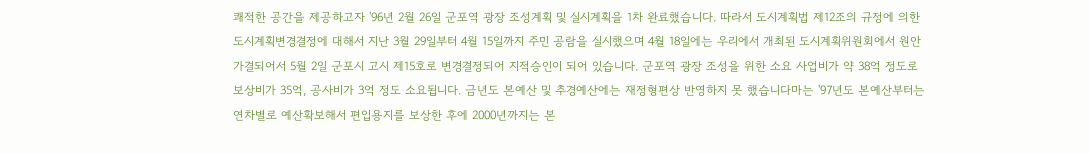쾌적한 공간을 제공하고자 '96년 2월 26일 군포역 광장 조성계획 및 실시계획을 1차 완료했습니다. 따라서 도시계획법 제12조의 규정에 의한 도시계획변경결정에 대해서 지난 3월 29일부터 4월 15일까지 주민 공람을 실시했으며 4월 18일에는 우리에서 개최된 도시계획위원회에서 원안가결되어서 5월 2일 군포시 고시 제15호로 변경결정되어 지적승인이 되어 있습니다. 군포역 광장 조성을 위한 소요 사업비가 약 38억 정도로 보상비가 35억, 공사비가 3억 정도 소요됩니다. 금년도 본예산 및 추경예산에는 재정형편상 반영하지 못 했습니다마는 '97년도 본예산부터는 연차별로 예산확보해서 편입용지를 보상한 후에 2000년까지는 본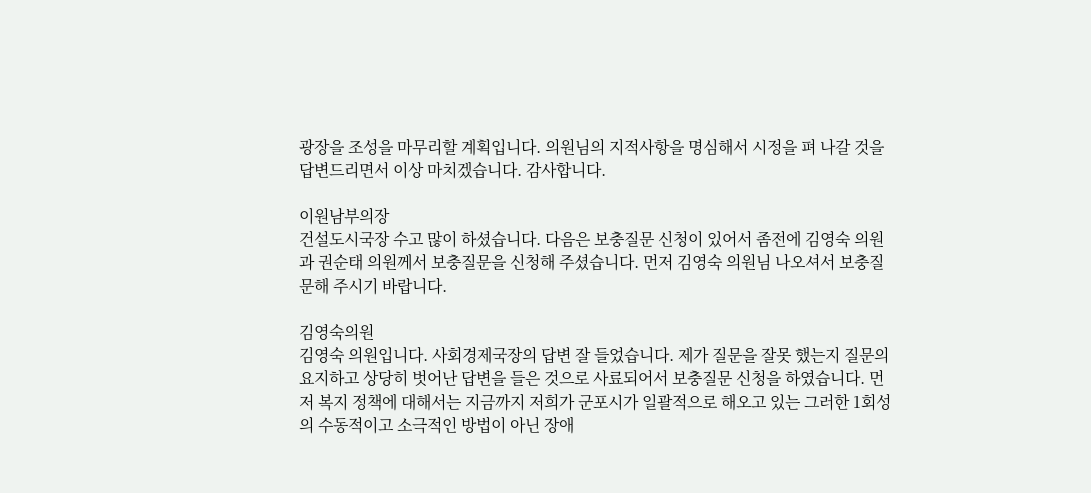광장을 조성을 마무리할 계획입니다. 의원님의 지적사항을 명심해서 시정을 펴 나갈 것을 답변드리면서 이상 마치겠습니다. 감사합니다.

이원남부의장
건설도시국장 수고 많이 하셨습니다. 다음은 보충질문 신청이 있어서 좀전에 김영숙 의원과 권순태 의원께서 보충질문을 신청해 주셨습니다. 먼저 김영숙 의원님 나오셔서 보충질문해 주시기 바랍니다.

김영숙의원
김영숙 의원입니다. 사회경제국장의 답변 잘 들었습니다. 제가 질문을 잘못 했는지 질문의 요지하고 상당히 벗어난 답변을 들은 것으로 사료되어서 보충질문 신청을 하였습니다. 먼저 복지 정책에 대해서는 지금까지 저희가 군포시가 일괄적으로 해오고 있는 그러한 1회성의 수동적이고 소극적인 방법이 아닌 장애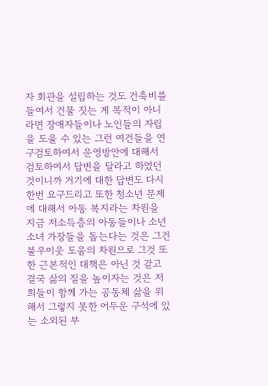자 회관을 설립하는 것도 건축비를 들여서 건물 짓는 게 목적이 아니라면 장애자들이나 노인들의 자립을 도울 수 있는 그런 여건들을 연구검토하여서 운영방안에 대해서 검토하여서 답변을 달라고 하였던 것이니까 거기에 대한 답변도 다시 한번 요구드리고 또한 청소년 문제에 대해서 아동 복지라는 차원을 지금 저소득층의 아동들이나 소년소녀 가장들을 돕는다는 것은 그건 불우이웃 도움의 차원으로 그것 또한 근본적인 대책은 아닌 것 같고 결국 삶의 질을 높이자는 것은 저희들이 함께 가는 공동체 삶을 위해서 그렇지 못한 어두운 구석에 있는 소외된 부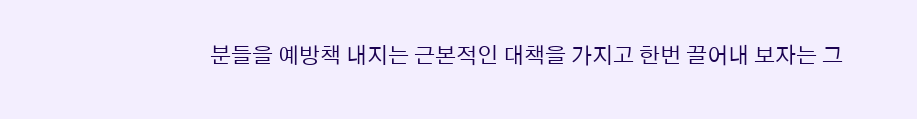분들을 예방책 내지는 근본적인 대책을 가지고 한번 끌어내 보자는 그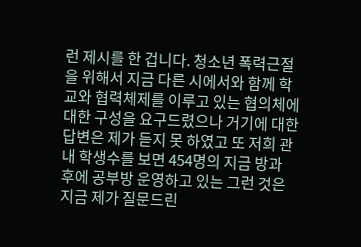런 제시를 한 겁니다. 청소년 폭력근절을 위해서 지금 다른 시에서와 함께 학교와 협력체제를 이루고 있는 협의체에 대한 구성을 요구드렸으나 거기에 대한 답변은 제가 듣지 못 하였고 또 저희 관내 학생수를 보면 454명의 지금 방과 후에 공부방 운영하고 있는 그런 것은 지금 제가 질문드린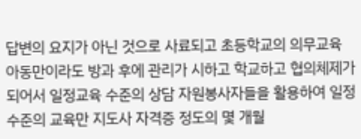답변의 요지가 아닌 것으로 사료되고 초등학교의 의무교육 아동만이라도 방과 후에 관리가 시하고 학교하고 협의체제가 되어서 일정교육 수준의 상담 자원봉사자들을 활용하여 일정수준의 교육만 지도사 자격증 정도의 몇 개월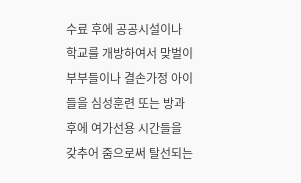수료 후에 공공시설이나 학교를 개방하여서 맞벌이 부부들이나 결손가정 아이들을 심성훈련 또는 방과 후에 여가선용 시간들을 갖추어 줌으로써 탈선되는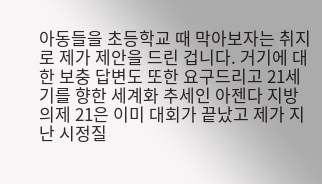아동들을 초등학교 때 막아보자는 취지로 제가 제안을 드린 겁니다. 거기에 대한 보충 답변도 또한 요구드리고 21세기를 향한 세계화 추세인 아젠다 지방의제 21은 이미 대회가 끝났고 제가 지난 시정질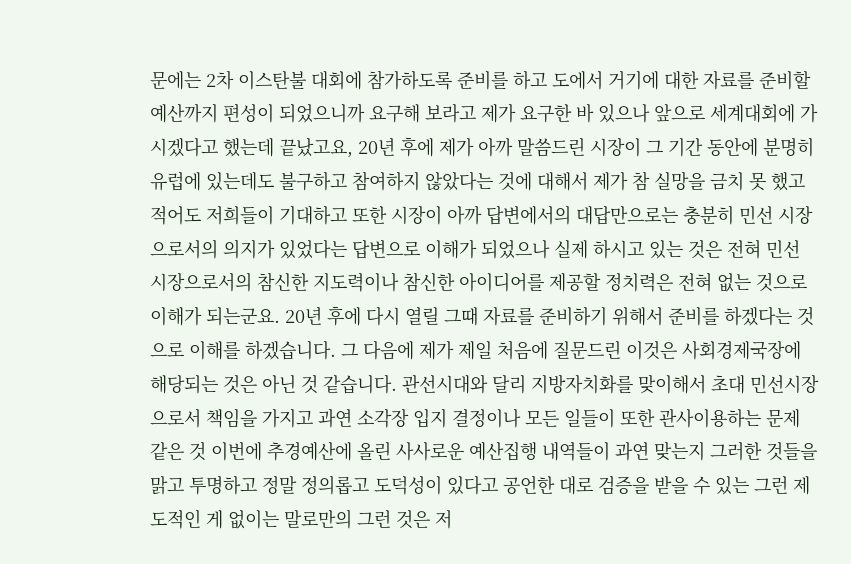문에는 2차 이스탄불 대회에 참가하도록 준비를 하고 도에서 거기에 대한 자료를 준비할 예산까지 편성이 되었으니까 요구해 보라고 제가 요구한 바 있으나 앞으로 세계대회에 가시겠다고 했는데 끝났고요, 20년 후에 제가 아까 말씀드린 시장이 그 기간 동안에 분명히 유럽에 있는데도 불구하고 참여하지 않았다는 것에 대해서 제가 참 실망을 금치 못 했고 적어도 저희들이 기대하고 또한 시장이 아까 답변에서의 대답만으로는 충분히 민선 시장으로서의 의지가 있었다는 답변으로 이해가 되었으나 실제 하시고 있는 것은 전혀 민선 시장으로서의 참신한 지도력이나 참신한 아이디어를 제공할 정치력은 전혀 없는 것으로 이해가 되는군요. 20년 후에 다시 열릴 그때 자료를 준비하기 위해서 준비를 하겠다는 것으로 이해를 하겠습니다. 그 다음에 제가 제일 처음에 질문드린 이것은 사회경제국장에 해당되는 것은 아닌 것 같습니다. 관선시대와 달리 지방자치화를 맞이해서 초대 민선시장으로서 책임을 가지고 과연 소각장 입지 결정이나 모든 일들이 또한 관사이용하는 문제 같은 것 이번에 추경예산에 올린 사사로운 예산집행 내역들이 과연 맞는지 그러한 것들을 맑고 투명하고 정말 정의롭고 도덕성이 있다고 공언한 대로 검증을 받을 수 있는 그런 제도적인 게 없이는 말로만의 그런 것은 저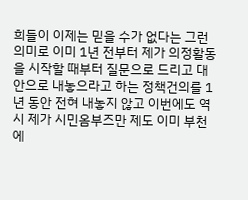희들이 이제는 믿을 수가 없다는 그런 의미로 이미 1년 전부터 제가 의정활동을 시작할 때부터 질문으로 드리고 대안으로 내놓으라고 하는 정책건의를 1년 동안 전혀 내놓지 않고 이번에도 역시 제가 시민옴부즈만 제도 이미 부천에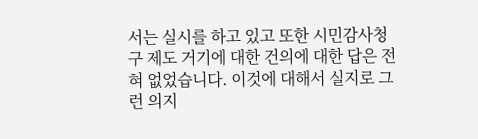서는 실시를 하고 있고 또한 시민감사청구 제도 거기에 대한 건의에 대한 답은 전혀 없었습니다. 이것에 대해서 실지로 그런 의지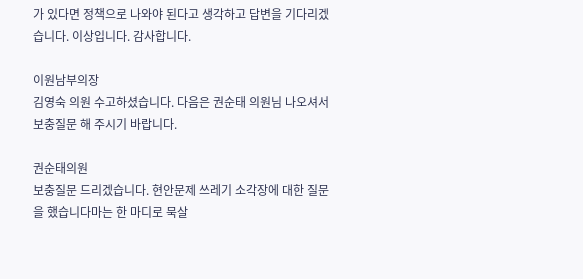가 있다면 정책으로 나와야 된다고 생각하고 답변을 기다리겠습니다. 이상입니다. 감사합니다.

이원남부의장
김영숙 의원 수고하셨습니다. 다음은 권순태 의원님 나오셔서 보충질문 해 주시기 바랍니다.

권순태의원
보충질문 드리겠습니다. 현안문제 쓰레기 소각장에 대한 질문을 했습니다마는 한 마디로 묵살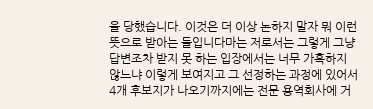을 당했습니다. 이것은 더 이상 논하지 말자 뭐 이런 뜻으로 받아는 들입니다마는 저로서는 그렇게 그냥 답변조차 받지 못 하는 입장에서는 너무 가혹하지 않느냐 이렇게 보여지고 그 선정하는 과정에 있어서 4개 후보지가 나오기까지에는 전문 용역회사에 거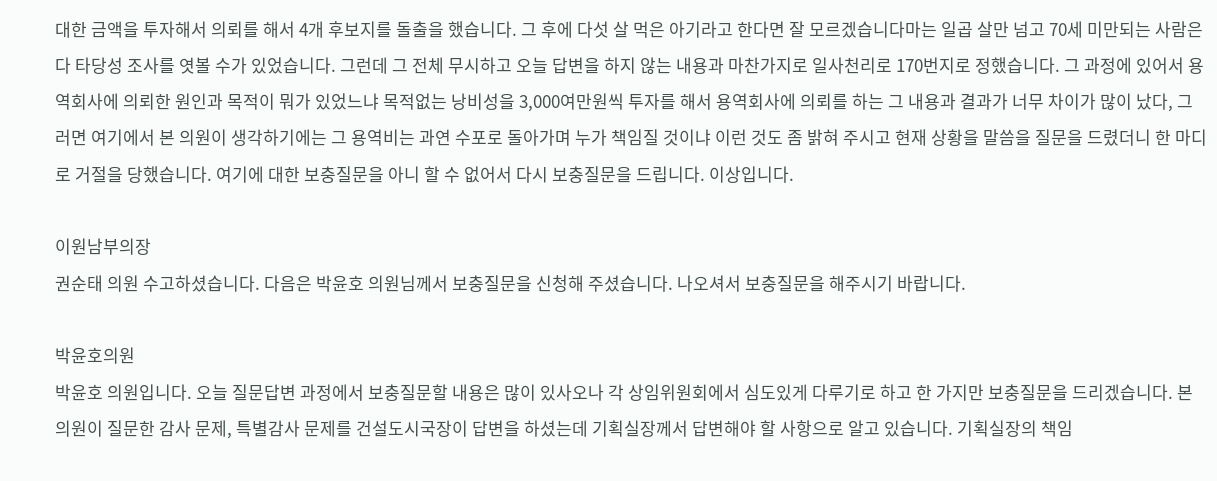대한 금액을 투자해서 의뢰를 해서 4개 후보지를 돌출을 했습니다. 그 후에 다섯 살 먹은 아기라고 한다면 잘 모르겠습니다마는 일곱 살만 넘고 70세 미만되는 사람은 다 타당성 조사를 엿볼 수가 있었습니다. 그런데 그 전체 무시하고 오늘 답변을 하지 않는 내용과 마찬가지로 일사천리로 170번지로 정했습니다. 그 과정에 있어서 용역회사에 의뢰한 원인과 목적이 뭐가 있었느냐 목적없는 낭비성을 3,000여만원씩 투자를 해서 용역회사에 의뢰를 하는 그 내용과 결과가 너무 차이가 많이 났다, 그러면 여기에서 본 의원이 생각하기에는 그 용역비는 과연 수포로 돌아가며 누가 책임질 것이냐 이런 것도 좀 밝혀 주시고 현재 상황을 말씀을 질문을 드렸더니 한 마디로 거절을 당했습니다. 여기에 대한 보충질문을 아니 할 수 없어서 다시 보충질문을 드립니다. 이상입니다.

이원남부의장
권순태 의원 수고하셨습니다. 다음은 박윤호 의원님께서 보충질문을 신청해 주셨습니다. 나오셔서 보충질문을 해주시기 바랍니다.

박윤호의원
박윤호 의원입니다. 오늘 질문답변 과정에서 보충질문할 내용은 많이 있사오나 각 상임위원회에서 심도있게 다루기로 하고 한 가지만 보충질문을 드리겠습니다. 본 의원이 질문한 감사 문제, 특별감사 문제를 건설도시국장이 답변을 하셨는데 기획실장께서 답변해야 할 사항으로 알고 있습니다. 기획실장의 책임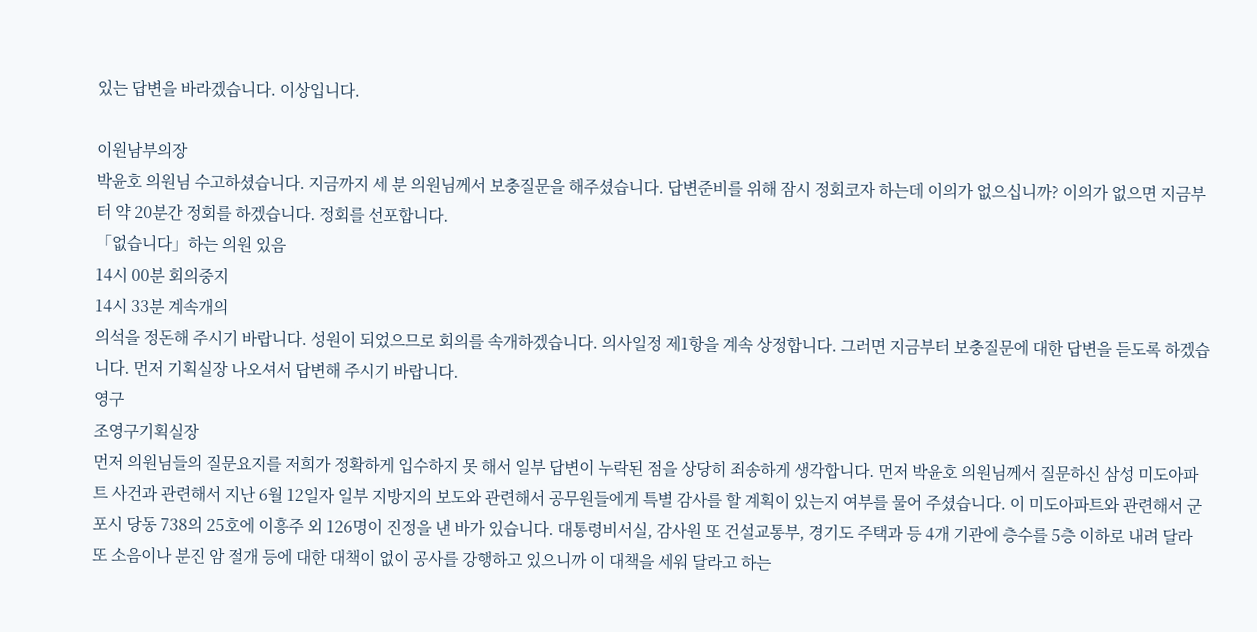있는 답변을 바라겠습니다. 이상입니다.

이원남부의장
박윤호 의원님 수고하셨습니다. 지금까지 세 분 의원님께서 보충질문을 해주셨습니다. 답변준비를 위해 잠시 정회코자 하는데 이의가 없으십니까? 이의가 없으면 지금부터 약 20분간 정회를 하겠습니다. 정회를 선포합니다.
「없습니다」하는 의원 있음
14시 00분 회의중지
14시 33분 계속개의
의석을 정돈해 주시기 바랍니다. 성원이 되었으므로 회의를 속개하겠습니다. 의사일정 제1항을 계속 상정합니다. 그러면 지금부터 보충질문에 대한 답변을 듣도록 하겠습니다. 먼저 기획실장 나오셔서 답변해 주시기 바랍니다.
영구
조영구기획실장
먼저 의원님들의 질문요지를 저희가 정확하게 입수하지 못 해서 일부 답변이 누락된 점을 상당히 죄송하게 생각합니다. 먼저 박윤호 의원님께서 질문하신 삼성 미도아파트 사건과 관련해서 지난 6월 12일자 일부 지방지의 보도와 관련해서 공무원들에게 특별 감사를 할 계획이 있는지 여부를 물어 주셨습니다. 이 미도아파트와 관련해서 군포시 당동 738의 25호에 이흥주 외 126명이 진정을 낸 바가 있습니다. 대통령비서실, 감사원 또 건설교통부, 경기도 주택과 등 4개 기관에 층수를 5층 이하로 내려 달라 또 소음이나 분진 암 절개 등에 대한 대책이 없이 공사를 강행하고 있으니까 이 대책을 세워 달라고 하는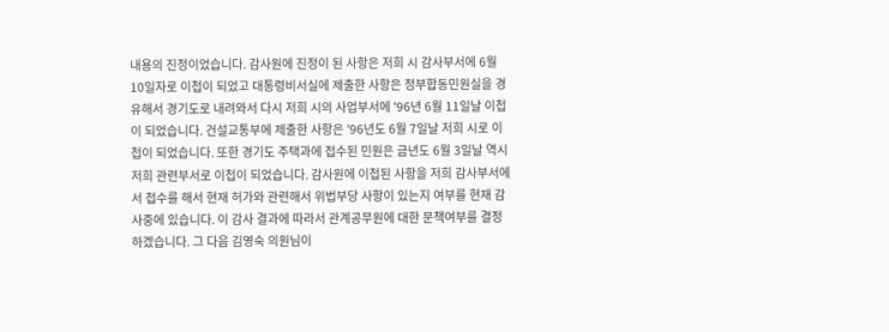내용의 진정이었습니다. 감사원에 진정이 된 사항은 저희 시 감사부서에 6월 10일자로 이첩이 되었고 대통령비서실에 제출한 사항은 정부합동민원실을 경유해서 경기도로 내려와서 다시 저희 시의 사업부서에 '96년 6월 11일날 이첩이 되었습니다. 건설교통부에 제출한 사항은 '96년도 6월 7일날 저희 시로 이첩이 되었습니다. 또한 경기도 주택과에 접수된 민원은 금년도 6월 3일날 역시 저희 관련부서로 이첩이 되었습니다. 감사원에 이첩된 사항을 저희 감사부서에서 접수를 해서 현재 허가와 관련해서 위법부당 사항이 있는지 여부를 현재 감사중에 있습니다. 이 감사 결과에 따라서 관계공무원에 대한 문책여부를 결정하겠습니다. 그 다음 김영숙 의원님이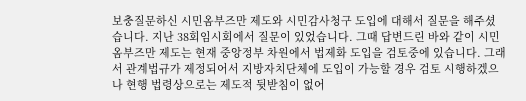보충질문하신 시민옴부즈만 제도와 시민감사청구 도입에 대해서 질문을 해주셨습니다. 지난 38회임시회에서 질문이 있었습니다. 그때 답변드린 바와 같이 시민옴부즈만 제도는 현재 중앙정부 차원에서 법제화 도입을 검토중에 있습니다. 그래서 관계법규가 제정되어서 지방자치단체에 도입이 가능할 경우 검토 시행하겠으나 현행 법령상으로는 제도적 뒷받침이 없어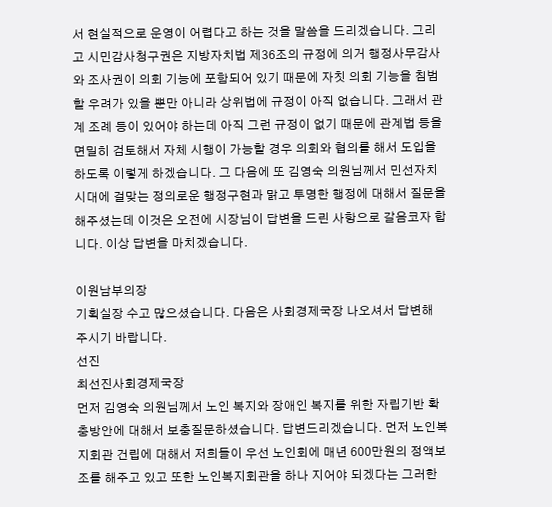서 현실적으로 운영이 어렵다고 하는 것을 말씀을 드리겠습니다. 그리고 시민감사청구권은 지방자치법 제36조의 규정에 의거 행정사무감사와 조사권이 의회 기능에 포함되어 있기 때문에 자칫 의회 기능을 침범할 우려가 있을 뿐만 아니라 상위법에 규정이 아직 없습니다. 그래서 관계 조례 등이 있어야 하는데 아직 그런 규정이 없기 때문에 관계법 등을 면밀히 검토해서 자체 시행이 가능할 경우 의회와 협의를 해서 도입을 하도록 이렇게 하겠습니다. 그 다음에 또 김영숙 의원님께서 민선자치시대에 걸맞는 정의로운 행정구현과 맑고 투명한 행정에 대해서 질문을 해주셨는데 이것은 오전에 시장님이 답변을 드린 사항으로 갈음코자 합니다. 이상 답변을 마치겠습니다.

이원남부의장
기획실장 수고 많으셨습니다. 다음은 사회경제국장 나오셔서 답변해 주시기 바랍니다.
선진
최선진사회경제국장
먼저 김영숙 의원님께서 노인 복지와 장애인 복지를 위한 자립기반 확충방안에 대해서 보충질문하셨습니다. 답변드리겠습니다. 먼저 노인복지회관 건립에 대해서 저희들이 우선 노인회에 매년 600만원의 정액보조를 해주고 있고 또한 노인복지회관을 하나 지어야 되겠다는 그러한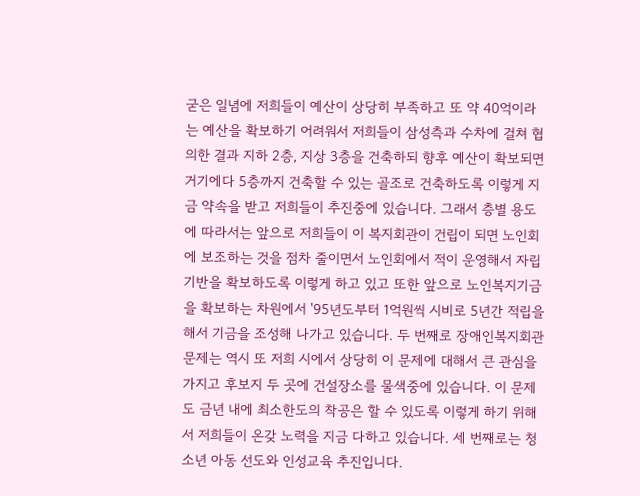굳은 일념에 저희들이 예산이 상당히 부족하고 또 약 40억이라는 예산을 확보하기 어려워서 저희들이 삼성측과 수차에 걸쳐 협의한 결과 지하 2층, 지상 3층을 건축하되 향후 예산이 확보되면 거기에다 5층까지 건축할 수 있는 골조로 건축하도록 이렇게 지금 약속을 받고 저희들이 추진중에 있습니다. 그래서 층별 용도에 따라서는 앞으로 저희들이 이 복지회관이 건립이 되면 노인회에 보조하는 것을 점차 줄이면서 노인회에서 적이 운영해서 자립기반을 확보하도록 이렇게 하고 있고 또한 앞으로 노인복지기금을 확보하는 차원에서 '95년도부터 1억원씩 시비로 5년간 적립을 해서 기금을 조성해 나가고 있습니다. 두 번째로 장애인복지회관 문제는 역시 또 저희 시에서 상당히 이 문제에 대해서 큰 관심을 가지고 후보지 두 곳에 건설장소를 물색중에 있습니다. 이 문제도 금년 내에 최소한도의 착공은 할 수 있도록 이렇게 하기 위해서 저희들이 온갖 노력을 지금 다하고 있습니다. 세 번째로는 청소년 아동 선도와 인성교육 추진입니다.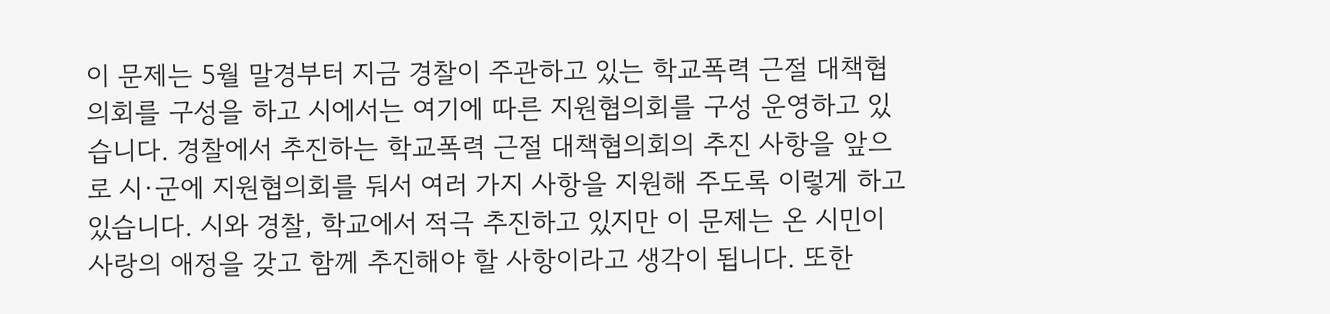이 문제는 5월 말경부터 지금 경찰이 주관하고 있는 학교폭력 근절 대책협의회를 구성을 하고 시에서는 여기에 따른 지원협의회를 구성 운영하고 있습니다. 경찰에서 추진하는 학교폭력 근절 대책협의회의 추진 사항을 앞으로 시·군에 지원협의회를 둬서 여러 가지 사항을 지원해 주도록 이렇게 하고 있습니다. 시와 경찰, 학교에서 적극 추진하고 있지만 이 문제는 온 시민이 사랑의 애정을 갖고 함께 추진해야 할 사항이라고 생각이 됩니다. 또한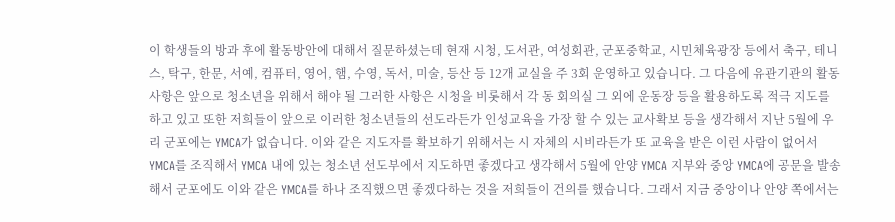이 학생들의 방과 후에 활동방안에 대해서 질문하셨는데 현재 시청, 도서관, 여성회관, 군포중학교, 시민체육광장 등에서 축구, 테니스, 탁구, 한문, 서예, 컴퓨터, 영어, 햄, 수영, 독서, 미술, 등산 등 12개 교실을 주 3회 운영하고 있습니다. 그 다음에 유관기관의 활동 사항은 앞으로 청소년을 위해서 해야 될 그러한 사항은 시청을 비롯해서 각 동 회의실 그 외에 운동장 등을 활용하도록 적극 지도를 하고 있고 또한 저희들이 앞으로 이러한 청소년들의 선도라든가 인성교육을 가장 할 수 있는 교사확보 등을 생각해서 지난 5월에 우리 군포에는 YMCA가 없습니다. 이와 같은 지도자를 확보하기 위해서는 시 자체의 시비라든가 또 교육을 받은 이런 사람이 없어서 YMCA를 조직해서 YMCA 내에 있는 청소년 선도부에서 지도하면 좋겠다고 생각해서 5월에 안양 YMCA 지부와 중앙 YMCA에 공문을 발송해서 군포에도 이와 같은 YMCA를 하나 조직했으면 좋겠다하는 것을 저희들이 건의를 했습니다. 그래서 지금 중앙이나 안양 쪽에서는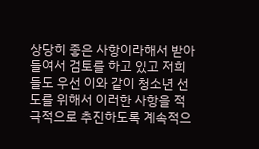상당히 좋은 사항이라해서 받아들여서 검토를 하고 있고 저희들도 우선 이와 같이 청소년 선도를 위해서 이러한 사항을 적극적으로 추진하도록 계속적으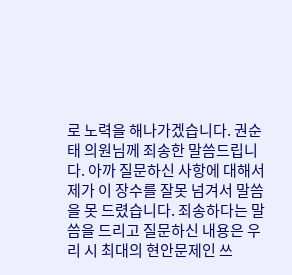로 노력을 해나가겠습니다. 권순태 의원님께 죄송한 말씀드립니다. 아까 질문하신 사항에 대해서 제가 이 장수를 잘못 넘겨서 말씀을 못 드렸습니다. 죄송하다는 말씀을 드리고 질문하신 내용은 우리 시 최대의 현안문제인 쓰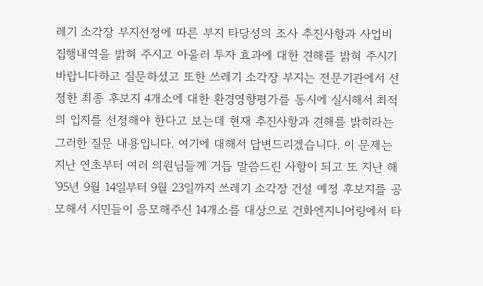레기 소각장 부지선정에 따른 부지 타당성의 조사 추진사항과 사업비 집행내역을 밝혀 주시고 아울러 투자 효과에 대한 견해를 밝혀 주시기 바랍니다하고 질문하셨고 또한 쓰레기 소각장 부지는 전문기관에서 선정한 최종 후보지 4개소에 대한 환경영향평가를 동시에 실시해서 최적의 입지를 선정해야 한다고 보는데 현재 추진사항과 견해를 밝히라는 그러한 질문 내용입니다. 여기에 대해서 답변드리겠습니다. 이 문제는 지난 연초부터 여러 의원님들께 거듭 말씀드린 사항이 되고 또 지난 해 '95년 9월 14일부터 9월 23일까지 쓰레기 소각장 건설 예정 후보지를 공모해서 시민들이 응모해주신 14개소를 대상으로 건화엔지니어링에서 타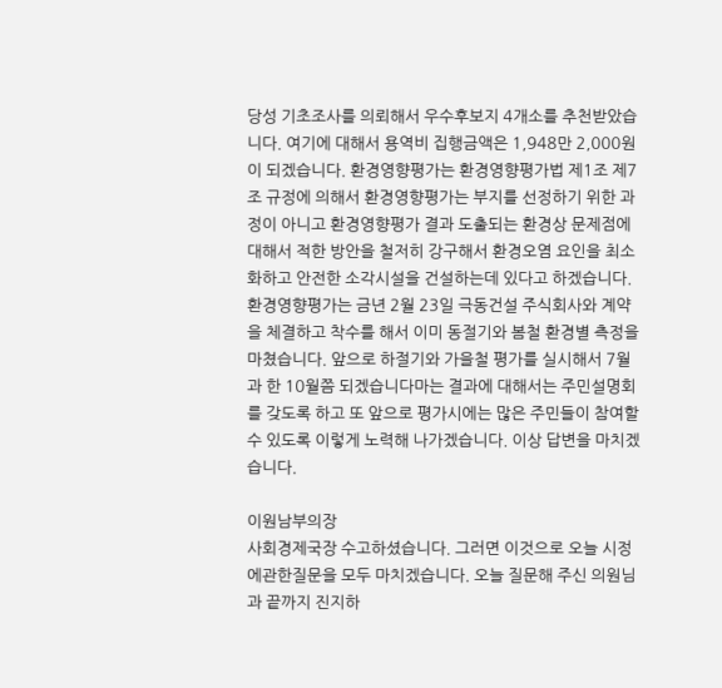당성 기초조사를 의뢰해서 우수후보지 4개소를 추천받았습니다. 여기에 대해서 용역비 집행금액은 1,948만 2,000원이 되겠습니다. 환경영향평가는 환경영향평가법 제1조 제7조 규정에 의해서 환경영향평가는 부지를 선정하기 위한 과정이 아니고 환경영향평가 결과 도출되는 환경상 문제점에 대해서 적한 방안을 철저히 강구해서 환경오염 요인을 최소화하고 안전한 소각시설을 건설하는데 있다고 하겠습니다. 환경영향평가는 금년 2월 23일 극동건설 주식회사와 계약을 체결하고 착수를 해서 이미 동절기와 봄철 환경별 측정을 마쳤습니다. 앞으로 하절기와 가을철 평가를 실시해서 7월과 한 10월쯤 되겠습니다마는 결과에 대해서는 주민설명회를 갖도록 하고 또 앞으로 평가시에는 많은 주민들이 참여할 수 있도록 이렇게 노력해 나가겠습니다. 이상 답변을 마치겠습니다.

이원남부의장
사회경제국장 수고하셨습니다. 그러면 이것으로 오늘 시정에관한질문을 모두 마치겠습니다. 오늘 질문해 주신 의원님과 끝까지 진지하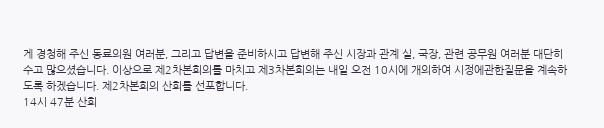게 경청해 주신 동료의원 여러분, 그리고 답변을 준비하시고 답변해 주신 시장과 관계 실, 국장, 관련 공무원 여러분 대단히 수고 많으셨습니다. 이상으로 제2차본회의를 마치고 제3차본회의는 내일 오전 10시에 개의하여 시정에관한질문을 계속하도록 하겠습니다. 제2차본회의 산회를 선포합니다.
14시 47분 산회